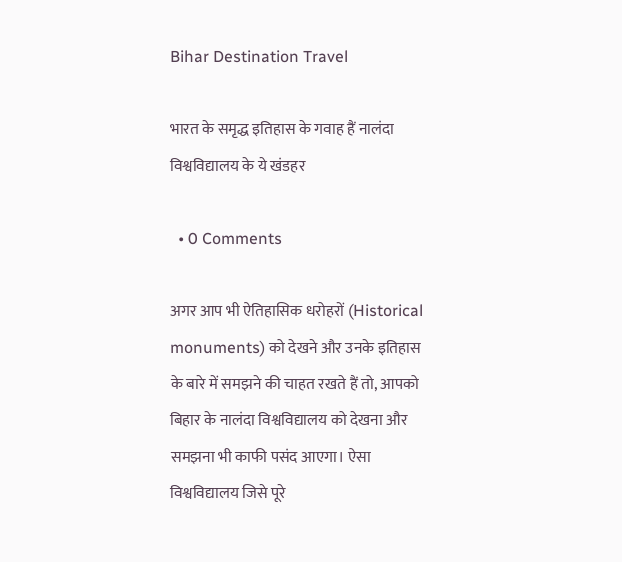Bihar Destination Travel

भारत के समृद्ध इतिहास के गवाह हैं नालंदा विश्वविद्यालय के ये खंडहर

  • 0 Comments

अगर आप भी ऐतिहासिक धरोहरों (Historical monuments) को देखने और उनके इतिहास के बारे में समझने की चाहत रखते हैं तो, आपको बिहार के नालंदा विश्वविद्यालय को देखना और समझना भी काफी पसंद आएगा। ऐसा विश्वविद्यालय जिसे पूरे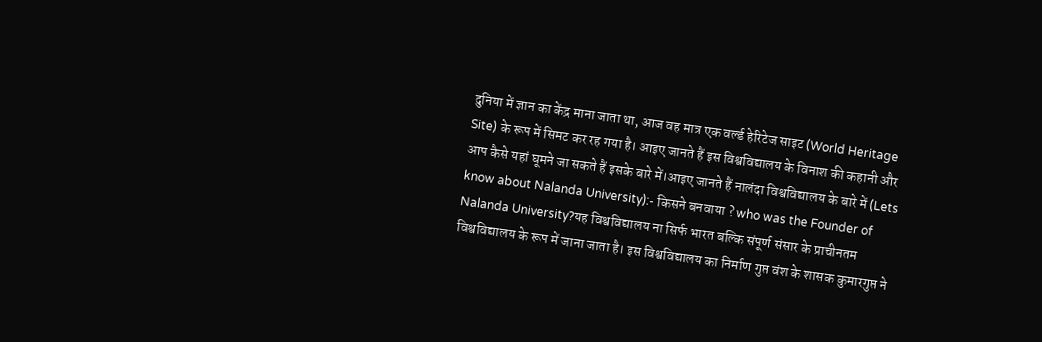दुनिया में ज्ञान का केंद्र माना जाता था, आज वह मात्र एक वर्ल्ड हेरिटेज साइट (World Heritage Site) के रूप में सिमट कर रह गया है। आइए जानते हैं इस विश्वविद्यालय के विनाश की कहानी और आप कैसे यहां घूमने जा सकते हैं इसके बारे में।आइए जानते हैं नालंदा विश्वविद्यालय के बारे में (Lets know about Nalanda University):- किसने बनवाया ? who was the Founder of Nalanda University?यह विश्वविद्यालय ना सिर्फ भारत बल्कि संपूर्ण संसार के प्राचीनतम विश्वविद्यालय के रूप में जाना जाता है। इस विश्वविद्यालय का निर्माण गुप्त वंश के शासक कुमारगुप्त ने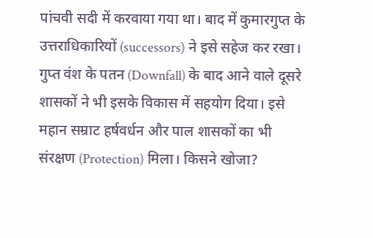पांचवी सदी में करवाया गया था। बाद में कुमारगुप्त के उत्तराधिकारियों (successors) ने इसे सहेज कर रखा। गुप्त वंश के पतन (Downfall) के बाद आने वाले दूसरे शासकों ने भी इसके विकास में सहयोग दिया। इसे महान सम्राट हर्षवर्धन और पाल शासकों का भी संरक्षण (Protection) मिला। किसने खोजा?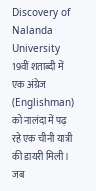Discovery of Nalanda University 19वीं शताब्दी में एक अंग्रेज (Englishman) को नालंदा में पढ़ रहे एक चीनी यात्री की डायरी मिली। जब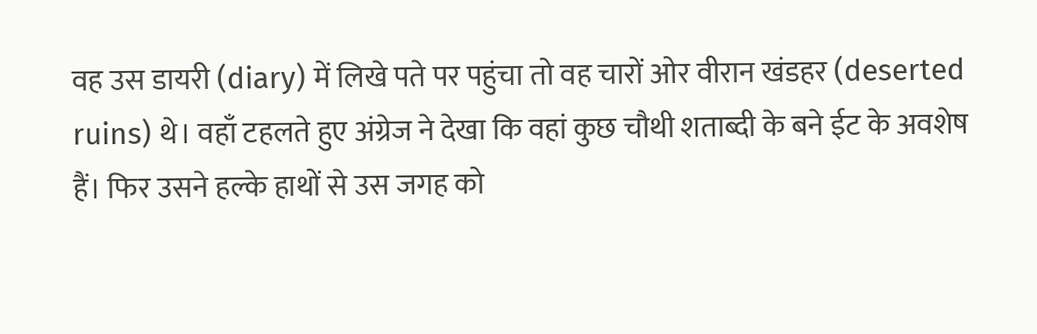वह उस डायरी (diary) में लिखे पते पर पहुंचा तो वह चारों ओर वीरान खंडहर (deserted ruins) थे। वहाँ टहलते हुए अंग्रेज ने देखा कि वहां कुछ चौथी शताब्दी के बने ईट के अवशेष हैं। फिर उसने हल्के हाथों से उस जगह को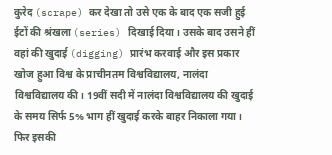कुरेद (scrape) कर देखा तो उसे एक के बाद एक सजी हुई ईटों की श्रंखला (series) दिखाई दिया। उसके बाद उसने हीं वहां की खुदाई (digging) प्रारंभ करवाई और इस प्रकार खोज हुआ विश्व के प्राचीनतम विश्वविद्यालय, नालंदा विश्वविद्यालय की। 19वीं सदी में नालंदा विश्वविद्यालय की खुदाई के समय सिर्फ 5% भाग हीं खुदाई करके बाहर निकाला गया। फिर इसकी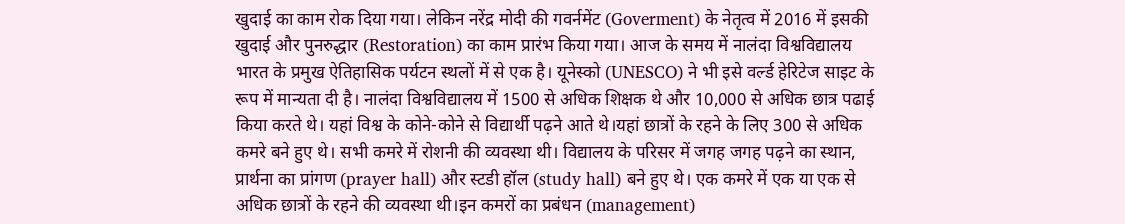खुदाई का काम रोक दिया गया। लेकिन नरेंद्र मोदी की गवर्नमेंट (Goverment) के नेतृत्व में 2016 में इसकी खुदाई और पुनरुद्धार (Restoration) का काम प्रारंभ किया गया। आज के समय में नालंदा विश्वविद्यालय भारत के प्रमुख ऐतिहासिक पर्यटन स्थलों में से एक है। यूनेस्को (UNESCO) ने भी इसे वर्ल्ड हेरिटेज साइट के रूप में मान्यता दी है। नालंदा विश्वविद्यालय में 1500 से अधिक शिक्षक थे और 10,000 से अधिक छात्र पढाई किया करते थे। यहां विश्व के कोने-कोने से विद्यार्थी पढ़ने आते थे।यहां छात्रों के रहने के लिए 300 से अधिक कमरे बने हुए थे। सभी कमरे में रोशनी की व्यवस्था थी। विद्यालय के परिसर में जगह जगह पढ़ने का स्थान, प्रार्थना का प्रांगण (prayer hall) और स्टडी हॉल (study hall) बने हुए थे। एक कमरे में एक या एक से अधिक छात्रों के रहने की व्यवस्था थी।इन कमरों का प्रबंधन (management)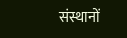संस्थानों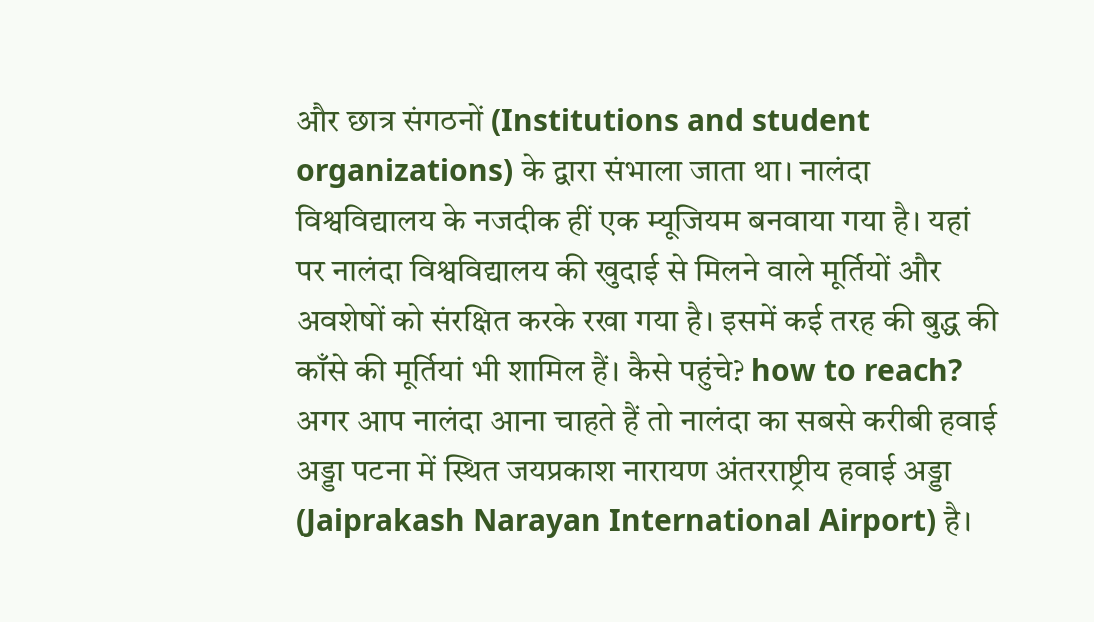और छात्र संगठनों (Institutions and student organizations) के द्वारा संभाला जाता था। नालंदा विश्वविद्यालय के नजदीक हीं एक म्यूजियम बनवाया गया है। यहां पर नालंदा विश्वविद्यालय की खुदाई से मिलने वाले मूर्तियों और अवशेषों को संरक्षित करके रखा गया है। इसमें कई तरह की बुद्ध की काँसे की मूर्तियां भी शामिल हैं। कैसे पहुंचे? how to reach? अगर आप नालंदा आना चाहते हैं तो नालंदा का सबसे करीबी हवाई अड्डा पटना में स्थित जयप्रकाश नारायण अंतरराष्ट्रीय हवाई अड्डा (Jaiprakash Narayan International Airport) है।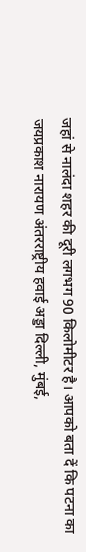जहां से नालंदा शहर की दूरी लगभग 90 किलोमीटर है। आपको बता दें कि पटना का जयप्रकाश नारायण अंतरराष्ट्रीय हवाई अड्डा दिल्ली, मुंबई,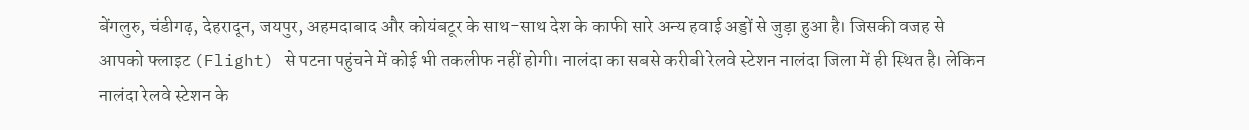बेंगलुरु, चंडीगढ़, देहरादून, जयपुर, अहमदाबाद और कोयंबटूर के साथ-साथ देश के काफी सारे अन्य हवाई अड्डों से जुड़ा हुआ है। जिसकी वजह से आपको फ्लाइट (Flight) से पटना पहुंचने में कोई भी तकलीफ नहीं होगी। नालंदा का सबसे करीबी रेलवे स्टेशन नालंदा जिला में ही स्थित है। लेकिन नालंदा रेलवे स्टेशन के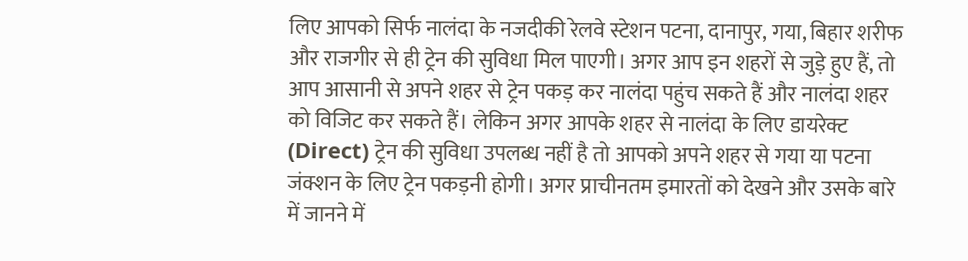लिए आपको सिर्फ नालंदा के नजदीकी रेलवे स्टेशन पटना, दानापुर, गया, बिहार शरीफ और राजगीर से ही ट्रेन की सुविधा मिल पाएगी। अगर आप इन शहरों से जुड़े हुए हैं, तो आप आसानी से अपने शहर से ट्रेन पकड़ कर नालंदा पहुंच सकते हैं और नालंदा शहर को विजिट कर सकते हैं। लेकिन अगर आपके शहर से नालंदा के लिए डायरेक्ट (Direct) ट्रेन की सुविधा उपलब्ध नहीं है तो आपको अपने शहर से गया या पटना जंक्शन के लिए ट्रेन पकड़नी होगी। अगर प्राचीनतम इमारतों को देखने और उसके बारे में जानने में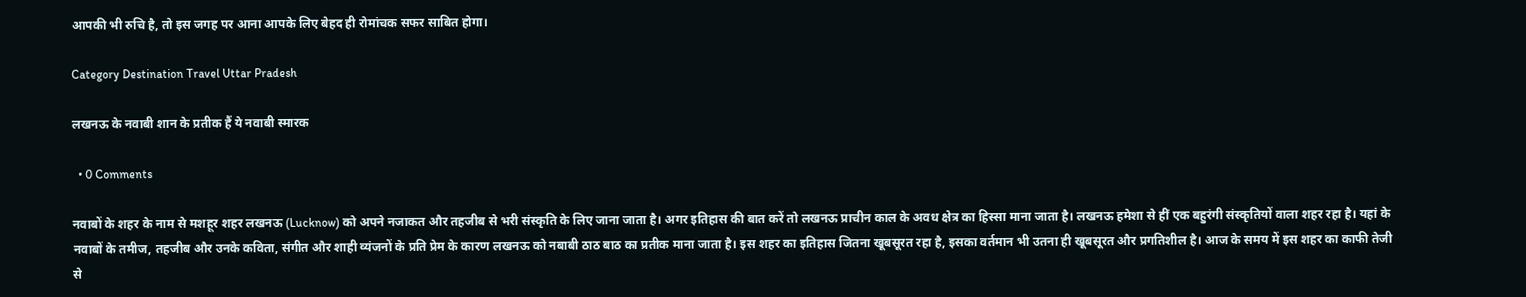आपकी भी रुचि है, तो इस जगह पर आना आपके लिए बेहद ही रोमांचक सफर साबित होगा।

Category Destination Travel Uttar Pradesh

लखनऊ के नवाबी शान के प्रतीक हैं ये नवाबी स्मारक

  • 0 Comments

नवाबों के शहर के नाम से मशहूर शहर लखनऊ (Lucknow) को अपने नजाकत और तहजीब से भरी संस्कृति के लिए जाना जाता है। अगर इतिहास की बात करें तो लखनऊ प्राचीन काल के अवध क्षेत्र का हिस्सा माना जाता है। लखनऊ हमेशा से हीं एक बहुरंगी संस्कृतियों वाला शहर रहा है। यहां के नवाबों के तमीज, तहजीब और उनके कविता, संगीत और शाही व्यंजनों के प्रति प्रेम के कारण लखनऊ को नबाबी ठाठ बाठ का प्रतीक माना जाता है। इस शहर का इतिहास जितना खूबसूरत रहा है, इसका वर्तमान भी उतना ही खूबसूरत और प्रगतिशील है। आज के समय में इस शहर का काफी तेजी से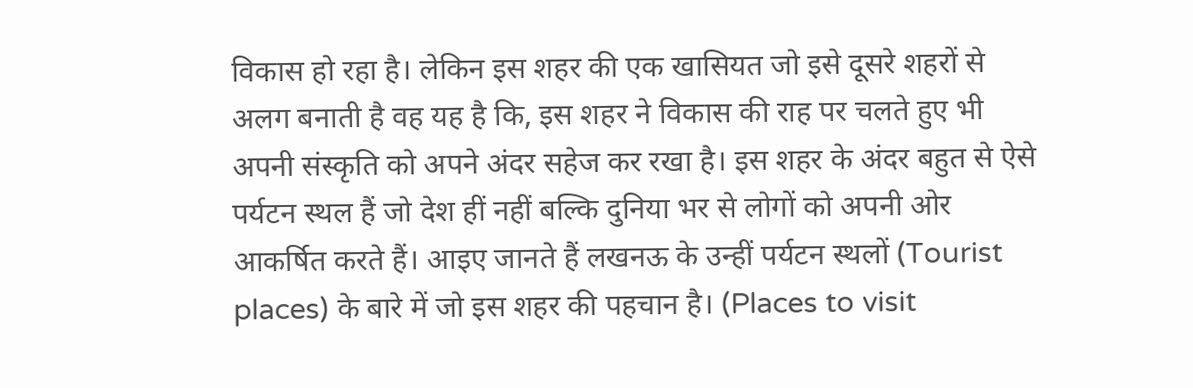विकास हो रहा है। लेकिन इस शहर की एक खासियत जो इसे दूसरे शहरों से अलग बनाती है वह यह है कि, इस शहर ने विकास की राह पर चलते हुए भी अपनी संस्कृति को अपने अंदर सहेज कर रखा है। इस शहर के अंदर बहुत से ऐसे पर्यटन स्थल हैं जो देश हीं नहीं बल्कि दुनिया भर से लोगों को अपनी ओर आकर्षित करते हैं। आइए जानते हैं लखनऊ के उन्हीं पर्यटन स्थलों (Tourist places) के बारे में जो इस शहर की पहचान है। (Places to visit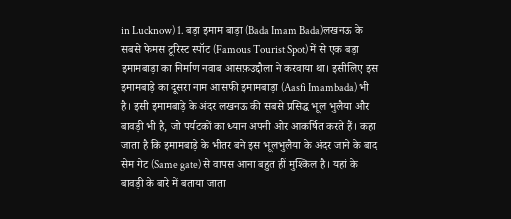in Lucknow) 1. बड़ा इमाम बाड़ा (Bada Imam Bada)लखनऊ के सबसे फेमस टूरिस्ट स्पॉट (Famous Tourist Spot) में से एक बड़ा इमामबाड़ा का निर्माण नवाब आसफ़उद्दौला ने करवाया था। इसीलिए इस इमामबाड़े का दूसरा नाम आसफी इमामबाड़ा (Aasfi Imambada) भी है। इसी इमामबाड़े के अंदर लखनऊ की सबसे प्रसिद्ध भूल भुलैया और बावड़ी भी है, जो पर्यटकों का ध्यान अपनी ओर आकर्षित करते हैं। कहा जाता है कि इमामबाड़े के भीतर बने इस भूलभुलैया के अंदर जाने के बाद सेम गेट (Same gate) से वापस आना बहुत हीं मुश्किल है। यहां के बावड़ी के बारे में बताया जाता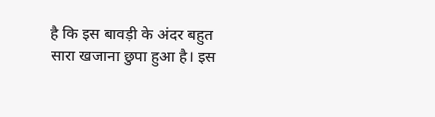है कि इस बावड़ी के अंदर बहुत सारा खजाना छुपा हुआ है। इस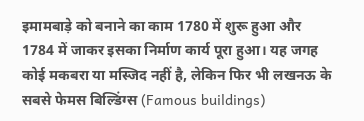इमामबाड़े को बनाने का काम 1780 में शुरू हुआ और 1784 में जाकर इसका निर्माण कार्य पूरा हुआ। यह जगह कोई मकबरा या मस्जिद नहीं है, लेकिन फिर भी लखनऊ के सबसे फेमस बिल्डिंग्स (Famous buildings)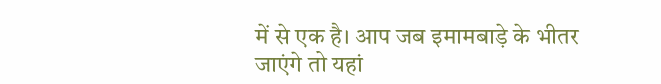में से एक है। आप जब इमामबाड़े के भीतर जाएंगे तो यहां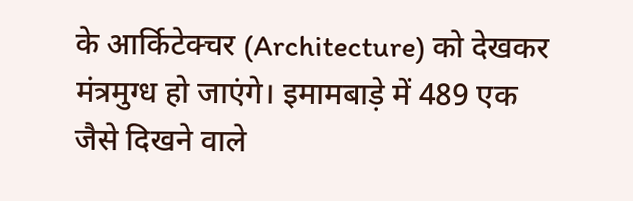के आर्किटेक्चर (Architecture) को देखकर मंत्रमुग्ध हो जाएंगे। इमामबाड़े में 489 एक जैसे दिखने वाले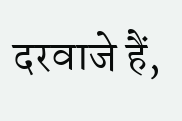दरवाजे हैं,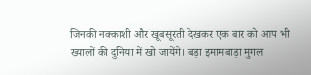जिनकी नक्काशी और खूबसूरती देखकर एक बार को आप भी ख्यालों की दुनिया में खो जायेंगे। बड़ा इमामबाड़ा मुगल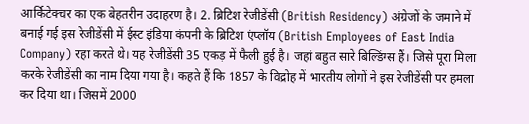आर्किटेक्चर का एक बेहतरीन उदाहरण है। 2. ब्रिटिश रेजीडेंसी (British Residency) अंग्रेजों के जमाने में बनाई गई इस रेजीडेंसी में ईस्ट इंडिया कंपनी के ब्रिटिश एंप्लॉय (British Employees of East India Company) रहा करते थे। यह रेजीडेंसी 35 एकड़ में फैली हुई है। जहां बहुत सारे बिल्डिंग्स हैं। जिसे पूरा मिला करके रेजीडेंसी का नाम दिया गया है। कहते हैं कि 1857 के विद्रोह में भारतीय लोगों ने इस रेजीडेंसी पर हमला कर दिया था। जिसमें 2000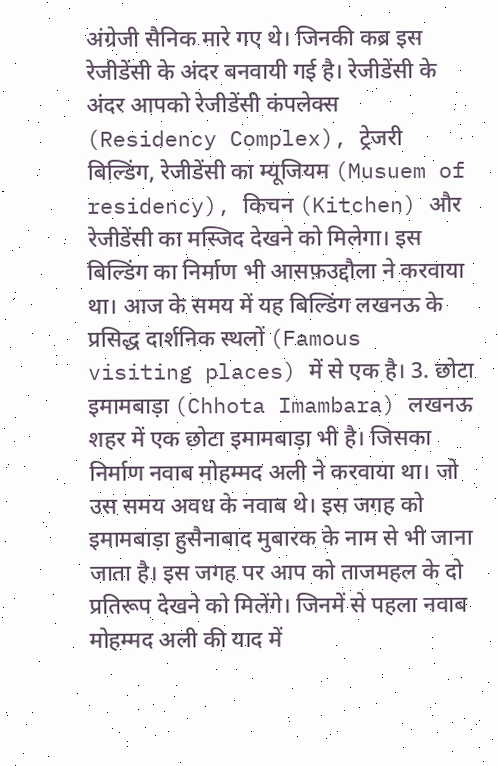अंग्रेजी सैनिक मारे गए थे। जिनकी कब्र इस रेजीडेंसी के अंदर बनवायी गई है। रेजीडेंसी के अंदर आपको रेजीडेंसी कंपलेक्स (Residency Complex), ट्रेजरी बिल्डिंग, रेजीडेंसी का म्यूजियम (Musuem of residency), किचन (Kitchen) और रेजीडेंसी का मस्जिद देखने को मिलेगा। इस बिल्डिंग का निर्माण भी आसफ़उद्दौला ने करवाया था। आज के समय में यह बिल्डिंग लखनऊ के प्रसिद्ध दार्शनिक स्थलों (Famous visiting places) में से एक है। 3. छोटा इमामबाड़ा (Chhota Imambara) लखनऊ शहर में एक छोटा इमामबाड़ा भी है। जिसका निर्माण नवाब मोहम्मद अली ने करवाया था। जो उस समय अवध के नवाब थे। इस जगह को इमामबाड़ा हुसैनाबाद मुबारक के नाम से भी जाना जाता है। इस जगह पर आप को ताजमहल के दो प्रतिरूप देखने को मिलेंगे। जिनमें से पहला नवाब मोहम्मद अली की याद में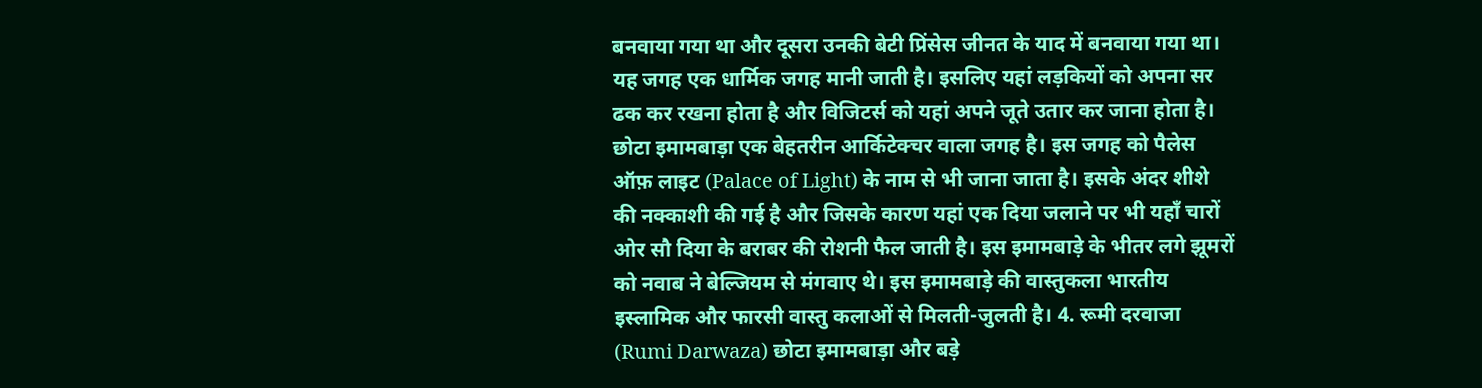बनवाया गया था और दूसरा उनकी बेटी प्रिंसेस जीनत के याद में बनवाया गया था। यह जगह एक धार्मिक जगह मानी जाती है। इसलिए यहां लड़कियों को अपना सर ढक कर रखना होता है और विजिटर्स को यहां अपने जूते उतार कर जाना होता है। छोटा इमामबाड़ा एक बेहतरीन आर्किटेक्चर वाला जगह है। इस जगह को पैलेस ऑफ़ लाइट (Palace of Light) के नाम से भी जाना जाता है। इसके अंदर शीशे की नक्काशी की गई है और जिसके कारण यहां एक दिया जलाने पर भी यहाँ चारों ओर सौ दिया के बराबर की रोशनी फैल जाती है। इस इमामबाड़े के भीतर लगे झूमरों को नवाब ने बेल्जियम से मंगवाए थे। इस इमामबाड़े की वास्तुकला भारतीय इस्लामिक और फारसी वास्तु कलाओं से मिलती-जुलती है। 4. रूमी दरवाजा (Rumi Darwaza) छोटा इमामबाड़ा और बड़े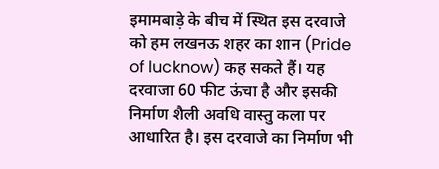इमामबाड़े के बीच में स्थित इस दरवाजे को हम लखनऊ शहर का शान (Pride of lucknow) कह सकते हैं। यह दरवाजा 60 फीट ऊंचा है और इसकी निर्माण शैली अवधि वास्तु कला पर आधारित है। इस दरवाजे का निर्माण भी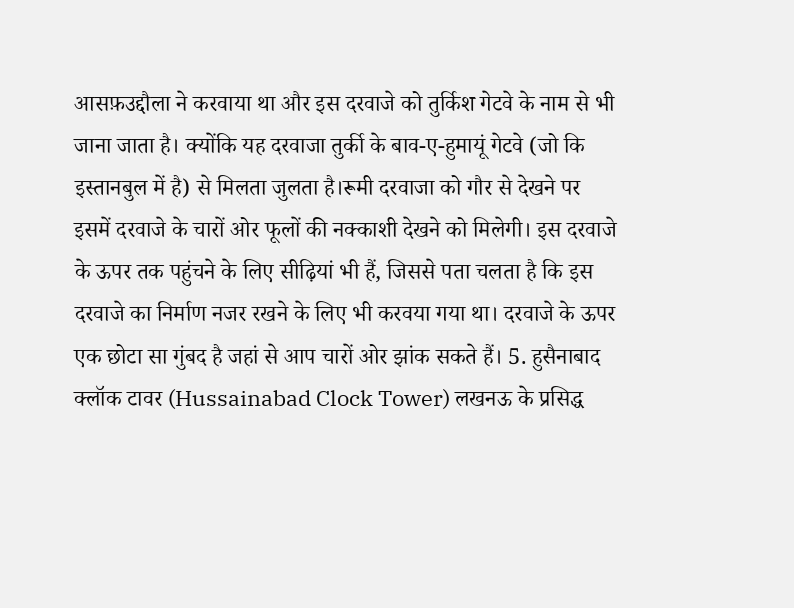आसफ़उद्दौला ने करवाया था और इस दरवाजे को तुर्किश गेटवे के नाम से भी जाना जाता है। क्योंकि यह दरवाजा तुर्की के बाव-ए-हुमायूं गेटवे (जो कि इस्तानबुल में है) से मिलता जुलता है।रूमी दरवाजा को गौर से देखने पर इसमें दरवाजे के चारों ओर फूलों की नक्काशी देखने को मिलेगी। इस दरवाजे के ऊपर तक पहुंचने के लिए सीढ़ियां भी हैं, जिससे पता चलता है कि इस दरवाजे का निर्माण नजर रखने के लिए भी करवया गया था। दरवाजे के ऊपर एक छोटा सा गुंबद है जहां से आप चारों ओर झांक सकते हैं। 5. हुसैनाबाद क्लॉक टावर (Hussainabad Clock Tower) लखनऊ के प्रसिद्ध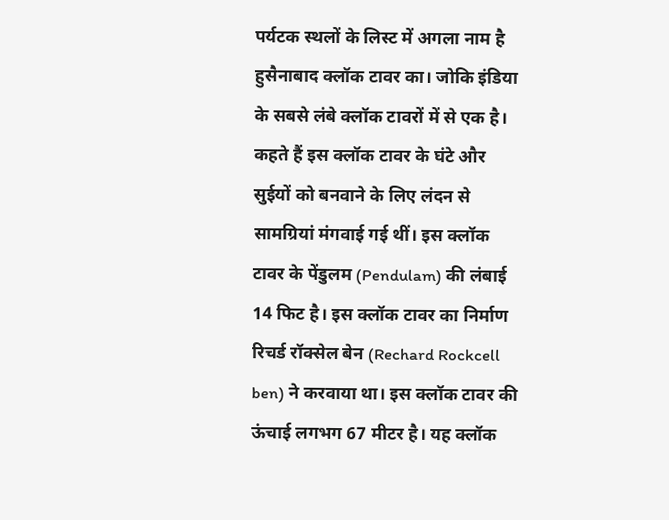पर्यटक स्थलों के लिस्ट में अगला नाम है हुसैनाबाद क्लॉक टावर का। जोकि इंडिया के सबसे लंबे क्लॉक टावरों में से एक है। कहते हैं इस क्लॉक टावर के घंटे और सुईयों को बनवाने के लिए लंदन से सामग्रियां मंगवाई गई थीं। इस क्लॉक टावर के पेंडुलम (Pendulam) की लंबाई 14 फिट है। इस क्लॉक टावर का निर्माण रिचर्ड रॉक्सेल बेन (Rechard Rockcell ben) ने करवाया था। इस क्लॉक टावर की ऊंचाई लगभग 67 मीटर है। यह क्लॉक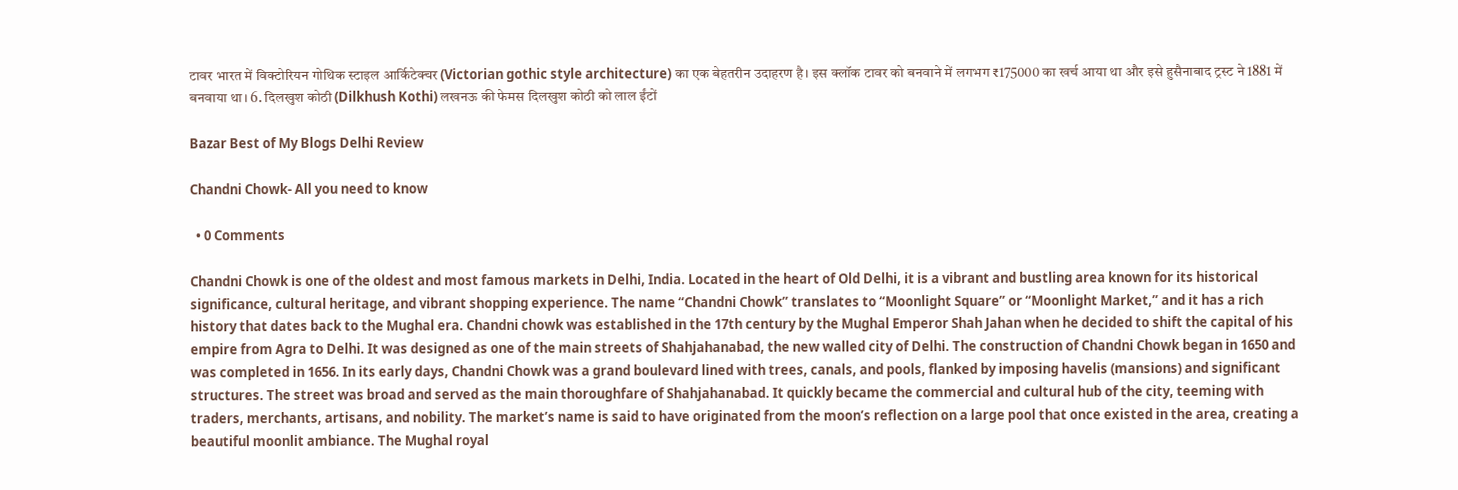टावर भारत में विक्टोरियन गोथिक स्टाइल आर्किटेक्चर (Victorian gothic style architecture) का एक बेहतरीन उदाहरण है। इस क्लॉक टावर को बनवाने में लगभग ₹175000 का खर्च आया था और इसे हुसैनाबाद ट्रस्ट ने 1881 में बनवाया था। 6. दिलखुश कोठी (Dilkhush Kothi) लखनऊ की फेमस दिलखुश कोठी को लाल ईंटों

Bazar Best of My Blogs Delhi Review

Chandni Chowk- All you need to know

  • 0 Comments

Chandni Chowk is one of the oldest and most famous markets in Delhi, India. Located in the heart of Old Delhi, it is a vibrant and bustling area known for its historical significance, cultural heritage, and vibrant shopping experience. The name “Chandni Chowk” translates to “Moonlight Square” or “Moonlight Market,” and it has a rich history that dates back to the Mughal era. Chandni chowk was established in the 17th century by the Mughal Emperor Shah Jahan when he decided to shift the capital of his empire from Agra to Delhi. It was designed as one of the main streets of Shahjahanabad, the new walled city of Delhi. The construction of Chandni Chowk began in 1650 and was completed in 1656. In its early days, Chandni Chowk was a grand boulevard lined with trees, canals, and pools, flanked by imposing havelis (mansions) and significant structures. The street was broad and served as the main thoroughfare of Shahjahanabad. It quickly became the commercial and cultural hub of the city, teeming with traders, merchants, artisans, and nobility. The market’s name is said to have originated from the moon’s reflection on a large pool that once existed in the area, creating a beautiful moonlit ambiance. The Mughal royal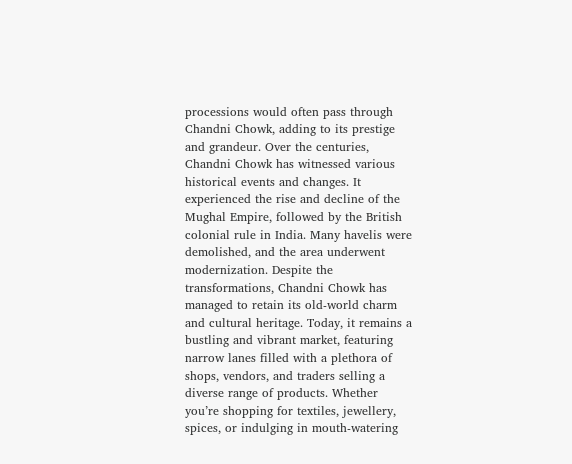processions would often pass through Chandni Chowk, adding to its prestige and grandeur. Over the centuries, Chandni Chowk has witnessed various historical events and changes. It experienced the rise and decline of the Mughal Empire, followed by the British colonial rule in India. Many havelis were demolished, and the area underwent modernization. Despite the transformations, Chandni Chowk has managed to retain its old-world charm and cultural heritage. Today, it remains a bustling and vibrant market, featuring narrow lanes filled with a plethora of shops, vendors, and traders selling a diverse range of products. Whether you’re shopping for textiles, jewellery, spices, or indulging in mouth-watering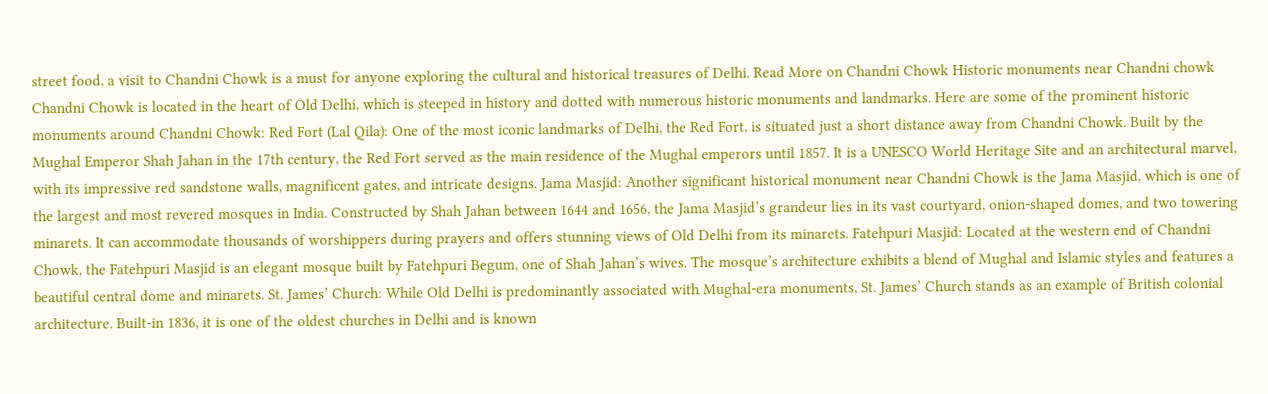street food, a visit to Chandni Chowk is a must for anyone exploring the cultural and historical treasures of Delhi. Read More on Chandni Chowk Historic monuments near Chandni chowk Chandni Chowk is located in the heart of Old Delhi, which is steeped in history and dotted with numerous historic monuments and landmarks. Here are some of the prominent historic monuments around Chandni Chowk: Red Fort (Lal Qila): One of the most iconic landmarks of Delhi, the Red Fort, is situated just a short distance away from Chandni Chowk. Built by the Mughal Emperor Shah Jahan in the 17th century, the Red Fort served as the main residence of the Mughal emperors until 1857. It is a UNESCO World Heritage Site and an architectural marvel, with its impressive red sandstone walls, magnificent gates, and intricate designs. Jama Masjid: Another significant historical monument near Chandni Chowk is the Jama Masjid, which is one of the largest and most revered mosques in India. Constructed by Shah Jahan between 1644 and 1656, the Jama Masjid’s grandeur lies in its vast courtyard, onion-shaped domes, and two towering minarets. It can accommodate thousands of worshippers during prayers and offers stunning views of Old Delhi from its minarets. Fatehpuri Masjid: Located at the western end of Chandni Chowk, the Fatehpuri Masjid is an elegant mosque built by Fatehpuri Begum, one of Shah Jahan’s wives. The mosque’s architecture exhibits a blend of Mughal and Islamic styles and features a beautiful central dome and minarets. St. James’ Church: While Old Delhi is predominantly associated with Mughal-era monuments, St. James’ Church stands as an example of British colonial architecture. Built-in 1836, it is one of the oldest churches in Delhi and is known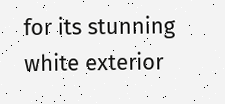for its stunning white exterior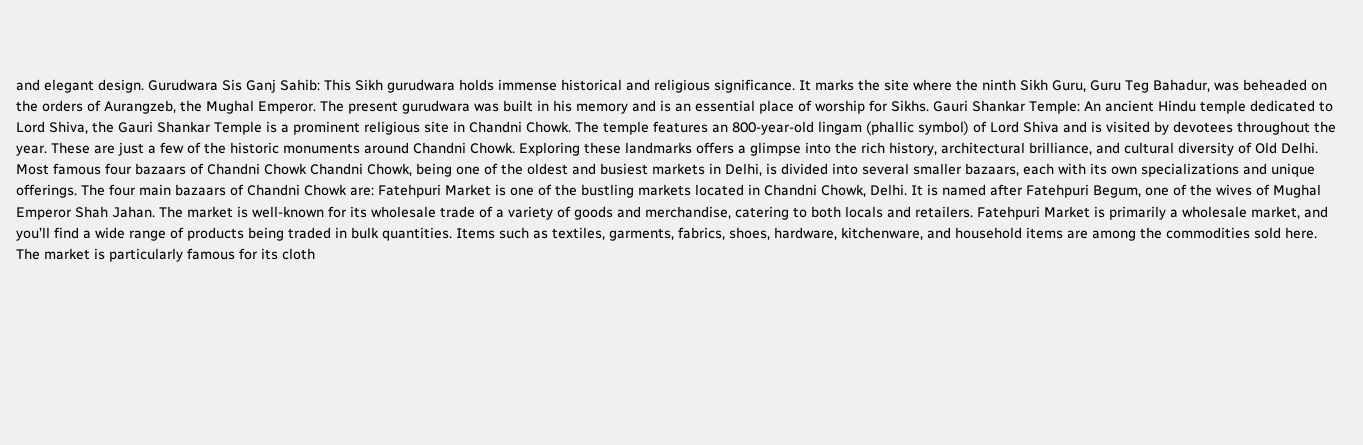and elegant design. Gurudwara Sis Ganj Sahib: This Sikh gurudwara holds immense historical and religious significance. It marks the site where the ninth Sikh Guru, Guru Teg Bahadur, was beheaded on the orders of Aurangzeb, the Mughal Emperor. The present gurudwara was built in his memory and is an essential place of worship for Sikhs. Gauri Shankar Temple: An ancient Hindu temple dedicated to Lord Shiva, the Gauri Shankar Temple is a prominent religious site in Chandni Chowk. The temple features an 800-year-old lingam (phallic symbol) of Lord Shiva and is visited by devotees throughout the year. These are just a few of the historic monuments around Chandni Chowk. Exploring these landmarks offers a glimpse into the rich history, architectural brilliance, and cultural diversity of Old Delhi. Most famous four bazaars of Chandni Chowk Chandni Chowk, being one of the oldest and busiest markets in Delhi, is divided into several smaller bazaars, each with its own specializations and unique offerings. The four main bazaars of Chandni Chowk are: Fatehpuri Market is one of the bustling markets located in Chandni Chowk, Delhi. It is named after Fatehpuri Begum, one of the wives of Mughal Emperor Shah Jahan. The market is well-known for its wholesale trade of a variety of goods and merchandise, catering to both locals and retailers. Fatehpuri Market is primarily a wholesale market, and you’ll find a wide range of products being traded in bulk quantities. Items such as textiles, garments, fabrics, shoes, hardware, kitchenware, and household items are among the commodities sold here. The market is particularly famous for its cloth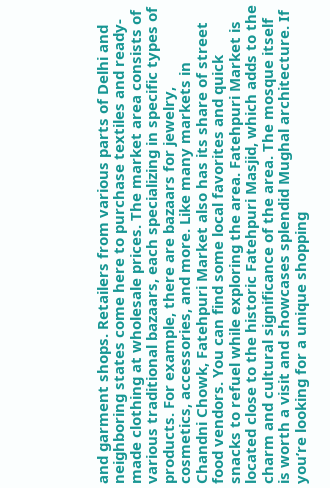and garment shops. Retailers from various parts of Delhi and neighboring states come here to purchase textiles and ready-made clothing at wholesale prices. The market area consists of various traditional bazaars, each specializing in specific types of products. For example, there are bazaars for jewelry, cosmetics, accessories, and more. Like many markets in Chandni Chowk, Fatehpuri Market also has its share of street food vendors. You can find some local favorites and quick snacks to refuel while exploring the area. Fatehpuri Market is located close to the historic Fatehpuri Masjid, which adds to the charm and cultural significance of the area. The mosque itself is worth a visit and showcases splendid Mughal architecture. If you’re looking for a unique shopping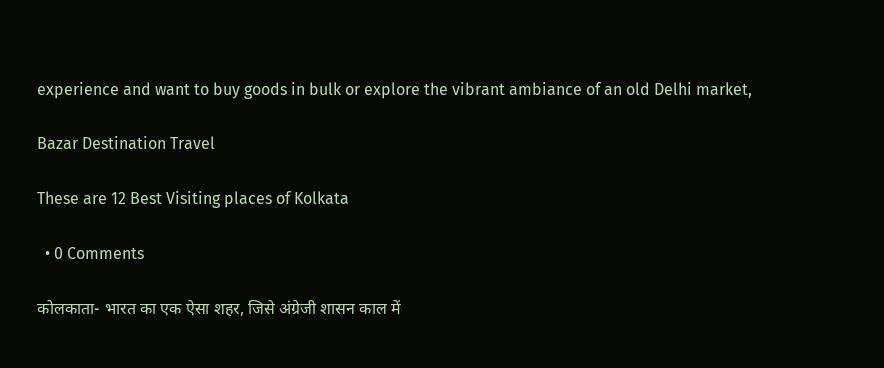experience and want to buy goods in bulk or explore the vibrant ambiance of an old Delhi market,

Bazar Destination Travel

These are 12 Best Visiting places of Kolkata

  • 0 Comments

कोलकाता- भारत का एक ऐसा शहर, जिसे अंग्रेजी शासन काल में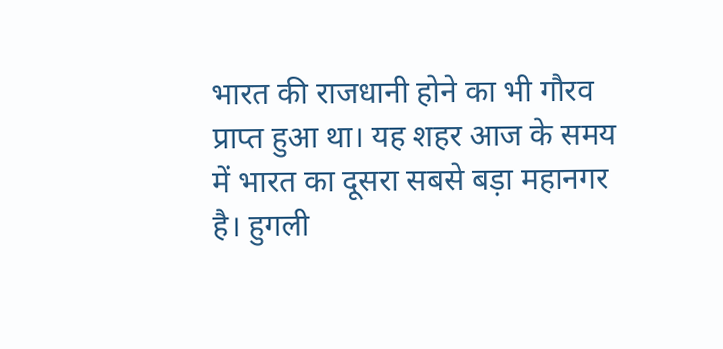भारत की राजधानी होने का भी गौरव प्राप्त हुआ था। यह शहर आज के समय में भारत का दूसरा सबसे बड़ा महानगर है। हुगली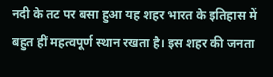नदी के तट पर बसा हुआ यह शहर भारत के इतिहास में बहुत हीं महत्वपूर्ण स्थान रखता है। इस शहर की जनता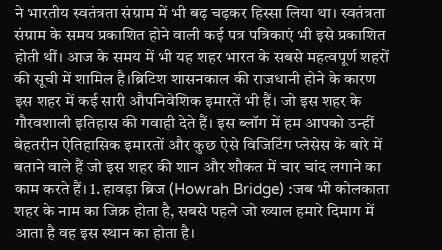ने भारतीय स्वतंत्रता संग्राम में भी बढ़ चढ़कर हिस्सा लिया था। स्वतंत्रता संग्राम के समय प्रकाशित होने वाली कई पत्र पत्रिकाएं भी इसे प्रकाशित होती थीं। आज के समय में भी यह शहर भारत के सबसे महत्वपूर्ण शहरों की सूची में शामिल है।ब्रिटिश शासनकाल की राजधानी होने के कारण इस शहर में कई सारी औपनिवेशिक इमारतें भी हैं। जो इस शहर के गौरवशाली इतिहास की गवाही देते हैं। इस ब्लॉग में हम आपको उन्हीं बेहतरीन ऐतिहासिक इमारतों और कुछ ऐसे विजिटिंग प्लेसेस के बारे में बताने वाले हैं जो इस शहर की शान और शौकत में चार चांद लगाने का काम करते हैं। 1. हावड़ा ब्रिज (Howrah Bridge) :जब भी कोलकाता शहर के नाम का जिक्र होता है, सबसे पहले जो ख्याल हमारे दिमाग में आता है वह इस स्थान का होता है।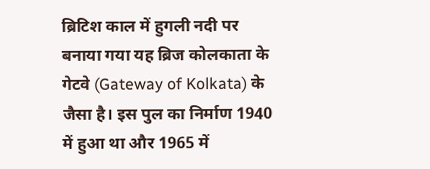ब्रिटिश काल में हुगली नदी पर बनाया गया यह ब्रिज कोलकाता के गेटवे (Gateway of Kolkata) के जैसा है। इस पुल का निर्माण 1940 में हुआ था और 1965 में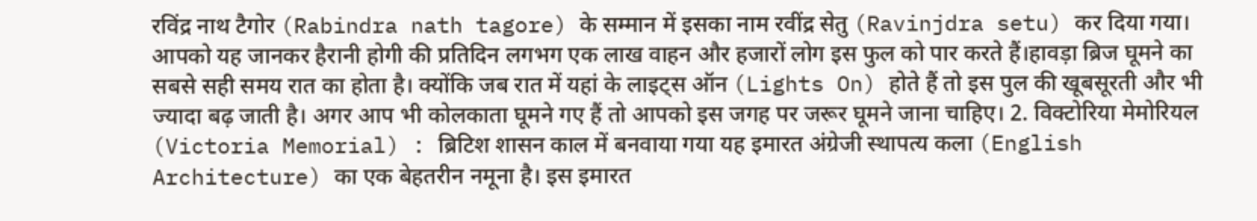रविंद्र नाथ टैगोर (Rabindra nath tagore) के सम्मान में इसका नाम रवींद्र सेतु (Ravinjdra setu) कर दिया गया। आपको यह जानकर हैरानी होगी की प्रतिदिन लगभग एक लाख वाहन और हजारों लोग इस फुल को पार करते हैं।हावड़ा ब्रिज घूमने का सबसे सही समय रात का होता है। क्योंकि जब रात में यहां के लाइट्स ऑन (Lights On) होते हैं तो इस पुल की खूबसूरती और भी ज्यादा बढ़ जाती है। अगर आप भी कोलकाता घूमने गए हैं तो आपको इस जगह पर जरूर घूमने जाना चाहिए। 2. विक्टोरिया मेमोरियल (Victoria Memorial) : ब्रिटिश शासन काल में बनवाया गया यह इमारत अंग्रेजी स्थापत्य कला (English Architecture) का एक बेहतरीन नमूना है। इस इमारत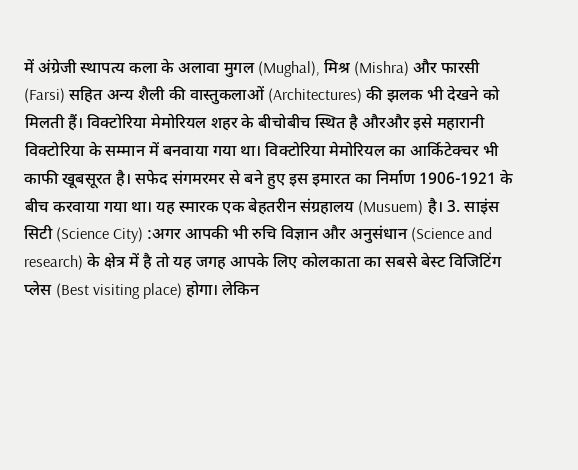में अंग्रेजी स्थापत्य कला के अलावा मुगल (Mughal), मिश्र (Mishra) और फारसी (Farsi) सहित अन्य शैली की वास्तुकलाओं (Architectures) की झलक भी देखने को मिलती हैं। विक्टोरिया मेमोरियल शहर के बीचोबीच स्थित है औरऔर इसे महारानी विक्टोरिया के सम्मान में बनवाया गया था। विक्टोरिया मेमोरियल का आर्किटेक्चर भी काफी खूबसूरत है। सफेद संगमरमर से बने हुए इस इमारत का निर्माण 1906-1921 के बीच करवाया गया था। यह स्मारक एक बेहतरीन संग्रहालय (Musuem) है। 3. साइंस सिटी (Science City) :अगर आपकी भी रुचि विज्ञान और अनुसंधान (Science and research) के क्षेत्र में है तो यह जगह आपके लिए कोलकाता का सबसे बेस्ट विजिटिंग प्लेस (Best visiting place) होगा। लेकिन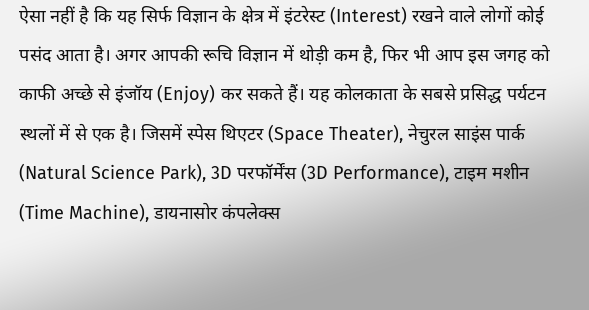ऐसा नहीं है कि यह सिर्फ विज्ञान के क्षेत्र में इंटरेस्ट (Interest) रखने वाले लोगों कोई पसंद आता है। अगर आपकी रूचि विज्ञान में थोड़ी कम है, फिर भी आप इस जगह को काफी अच्छे से इंजॉय (Enjoy) कर सकते हैं। यह कोलकाता के सबसे प्रसिद्ध पर्यटन स्थलों में से एक है। जिसमें स्पेस थिएटर (Space Theater), नेचुरल साइंस पार्क (Natural Science Park), 3D परफॉर्मेंस (3D Performance), टाइम मशीन (Time Machine), डायनासोर कंपलेक्स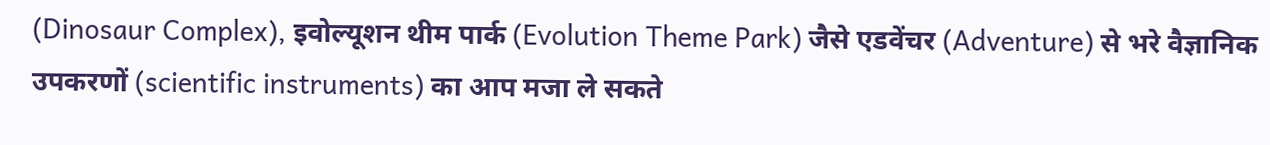(Dinosaur Complex), इवोल्यूशन थीम पार्क (Evolution Theme Park) जैसे एडवेंचर (Adventure) से भरे वैज्ञानिक उपकरणों (scientific instruments) का आप मजा ले सकते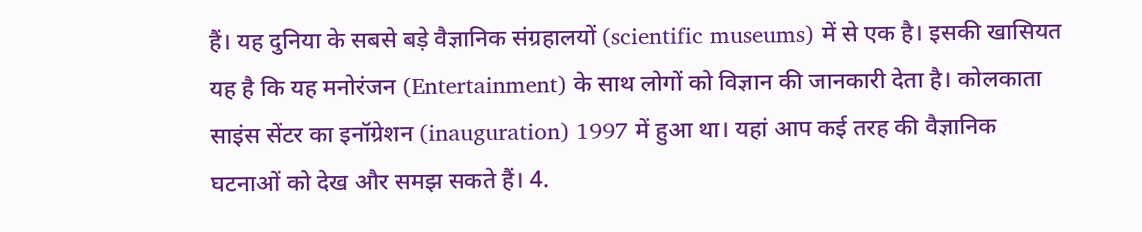हैं। यह दुनिया के सबसे बड़े वैज्ञानिक संग्रहालयों (scientific museums) में से एक है। इसकी खासियत यह है कि यह मनोरंजन (Entertainment) के साथ लोगों को विज्ञान की जानकारी देता है। कोलकाता साइंस सेंटर का इनॉग्रेशन (inauguration) 1997 में हुआ था। यहां आप कई तरह की वैज्ञानिक घटनाओं को देख और समझ सकते हैं। 4.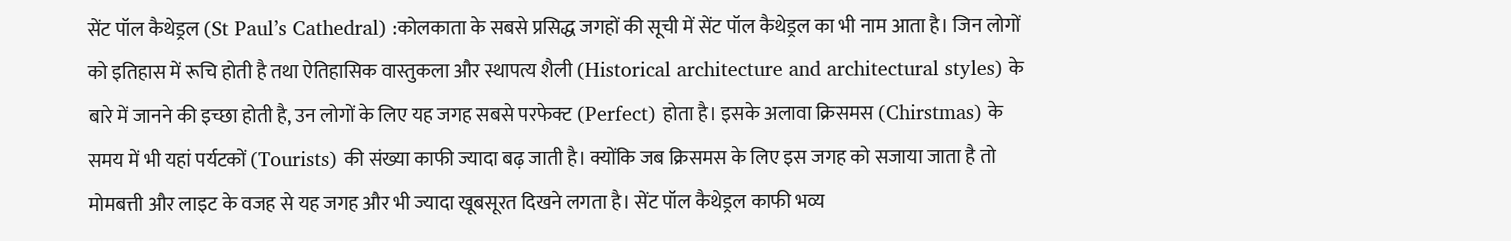सेंट पॉल कैथेड्रल (St Paul’s Cathedral) :कोलकाता के सबसे प्रसिद्ध जगहों की सूची में सेंट पॉल कैथेड्रल का भी नाम आता है। जिन लोगों को इतिहास में रूचि होती है तथा ऐतिहासिक वास्तुकला और स्थापत्य शैली (Historical architecture and architectural styles) के बारे में जानने की इच्छा होती है, उन लोगों के लिए यह जगह सबसे परफेक्ट (Perfect) होता है। इसके अलावा क्रिसमस (Chirstmas) के समय में भी यहां पर्यटकों (Tourists) की संख्या काफी ज्यादा बढ़ जाती है। क्योंकि जब क्रिसमस के लिए इस जगह को सजाया जाता है तो मोमबत्ती और लाइट के वजह से यह जगह और भी ज्यादा खूबसूरत दिखने लगता है। सेंट पॉल कैथेड्रल काफी भव्य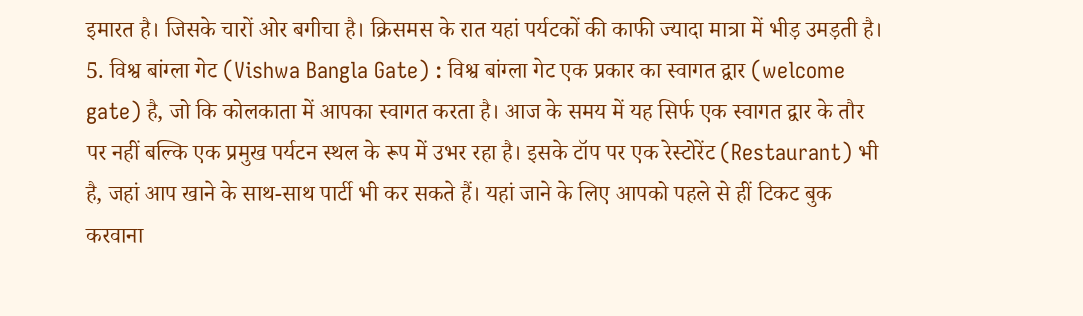इमारत है। जिसके चारों ओर बगीचा है। क्रिसमस के रात यहां पर्यटकों की काफी ज्यादा मात्रा में भीड़ उमड़ती है। 5. विश्व बांग्ला गेट (Vishwa Bangla Gate) : विश्व बांग्ला गेट एक प्रकार का स्वागत द्वार (welcome gate) है, जो कि कोलकाता में आपका स्वागत करता है। आज के समय में यह सिर्फ एक स्वागत द्वार के तौर पर नहीं बल्कि एक प्रमुख पर्यटन स्थल के रूप में उभर रहा है। इसके टॉप पर एक रेस्टोरेंट (Restaurant) भी है, जहां आप खाने के साथ-साथ पार्टी भी कर सकते हैं। यहां जाने के लिए आपको पहले से हीं टिकट बुक करवाना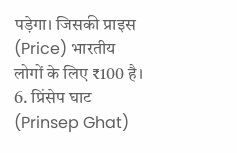पड़ेगा। जिसकी प्राइस (Price) भारतीय लोगों के लिए ₹100 है। 6. प्रिंसेप घाट (Prinsep Ghat)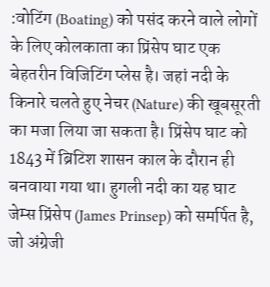:वोटिंग (Boating) को पसंद करने वाले लोगों के लिए कोलकाता का प्रिंसेप घाट एक बेहतरीन विजिटिंग प्लेस है। जहां नदी के किनारे चलते हुए नेचर (Nature) की खूबसूरती का मजा लिया जा सकता है। प्रिंसेप घाट को 1843 में ब्रिटिश शासन काल के दौरान ही बनवाया गया था। हुगली नदी का यह घाट जेम्स प्रिंसेप (James Prinsep) को समर्पित है, जो अंग्रेजी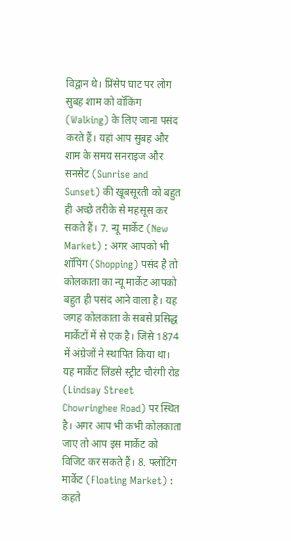विद्वान थे। प्रिंसेप घाट पर लोग सुबह शाम को वॉकिंग (Walking) के लिए जाना पसंद करते हैं। यहां आप सुबह और शाम के समय सनराइज और सनसेट (Sunrise and Sunset) की खूबसूरती को बहुत ही अच्छे तरीके से महसूस कर सकते हैं। 7. न्यू मार्केट (New Market) : अगर आपको भी शॉपिंग (Shopping) पसंद है तो कोलकाता का न्यू मार्केट आपको बहुत ही पसंद आने वाला है। यह जगह कोलकाता के सबसे प्रसिद्ध मार्केटों में से एक है। जिसे 1874 में अंग्रेजों ने स्थापित किया था। यह मार्केट लिंडसे स्ट्रीट चौरंगी रोड (Lindsay Street Chowringhee Road) पर स्थित है। अगर आप भी कभी कोलकाता जाए तो आप इस मार्केट को विजिट कर सकते हैं। 8. फ्लोटिंग मार्केट (Floating Market) : कहते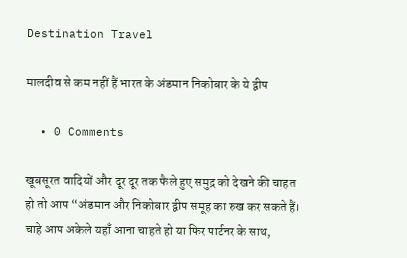Destination Travel

मालदीव से कम नहीं हैं भारत के अंडमान निकोबार के ये द्वीप

  • 0 Comments

खूबसूरत वादियों और दूर दूर तक फैले हुए समुद्र को देखने की चाहत हो तो आप “अंडमान और निकोबार द्वीप समूह का रुख कर सकते हैं। चाहे आप अकेले यहाँ आना चाहते हो या फिर पार्टनर के साथ,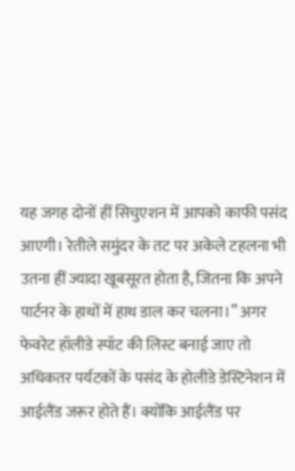यह जगह दोनों हीं सिचुएशन में आपको काफी पसंद आएगी। रेतीले समुंदर के तट पर अकेले टहलना भी उतना हीं ज्यादा खूबसूरत होता है, जितना कि अपने पार्टनर के हाथों में हाथ डाल कर चलना।” अगर फेवरेट हॉलीडे स्पॉट की लिस्ट बनाई जाए तो अधिकतर पर्यटकों के पसंद के होलीडे डेस्टिनेशन में आईलैंड जरूर होते हैं। क्योंकि आईलैंड पर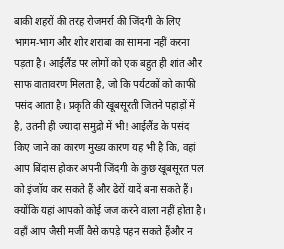बाकी शहरों की तरह रोजमर्रा की जिंदगी के लिए भागम-भाग और शोर शराबा का सामना नहीं करना पड़ता है। आईलैंड पर लोगों को एक बहुत ही शांत और साफ वातावरण मिलता है, जो कि पर्यटकों को काफी पसंद आता है। प्रकृति की खूबसूरती जितने पहाड़ों में है, उतनी ही ज्यादा समुद्रो में भी! आईलैंड के पसंद किए जाने का कारण मुख्य कारण यह भी है कि, वहां आप बिंदास होकर अपनी जिंदगी के कुछ खूबसूरत पल को इंजॉय कर सकते हैं और ढेरों यादें बना सकते हैं। क्योंकि यहां आपको कोई जज करने वाला नहीं होता है। वहाँ आप जैसी मर्जी वैसे कपड़े पहन सकते हैंऔर न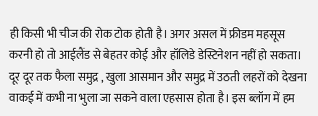ही किसी भी चीज की रोक टोक होती है। अगर असल में फ्रीडम महसूस करनी हो तो आईलैंड से बेहतर कोई और हॉलिडे डेस्टिनेशन नहीं हो सकता। दूर दूर तक फैला समुद्र , खुला आसमान और समुद्र में उठती लहरों को देखना वाकई में कभी ना भुला जा सकने वाला एहसास होता है। इस ब्लॉग में हम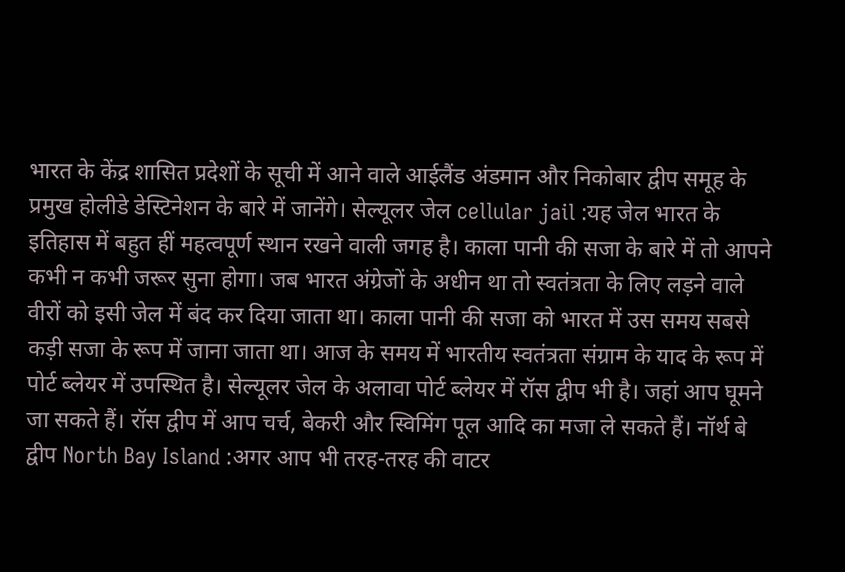भारत के केंद्र शासित प्रदेशों के सूची में आने वाले आईलैंड अंडमान और निकोबार द्वीप समूह के प्रमुख होलीडे डेस्टिनेशन के बारे में जानेंगे। सेल्यूलर जेल cellular jail :यह जेल भारत के इतिहास में बहुत हीं महत्वपूर्ण स्थान रखने वाली जगह है। काला पानी की सजा के बारे में तो आपने कभी न कभी जरूर सुना होगा। जब भारत अंग्रेजों के अधीन था तो स्वतंत्रता के लिए लड़ने वाले वीरों को इसी जेल में बंद कर दिया जाता था। काला पानी की सजा को भारत में उस समय सबसे कड़ी सजा के रूप में जाना जाता था। आज के समय में भारतीय स्वतंत्रता संग्राम के याद के रूप में पोर्ट ब्लेयर में उपस्थित है। सेल्यूलर जेल के अलावा पोर्ट ब्लेयर में रॉस द्वीप भी है। जहां आप घूमने जा सकते हैं। रॉस द्वीप में आप चर्च, बेकरी और स्विमिंग पूल आदि का मजा ले सकते हैं। नॉर्थ बे द्वीप North Bay Island :अगर आप भी तरह-तरह की वाटर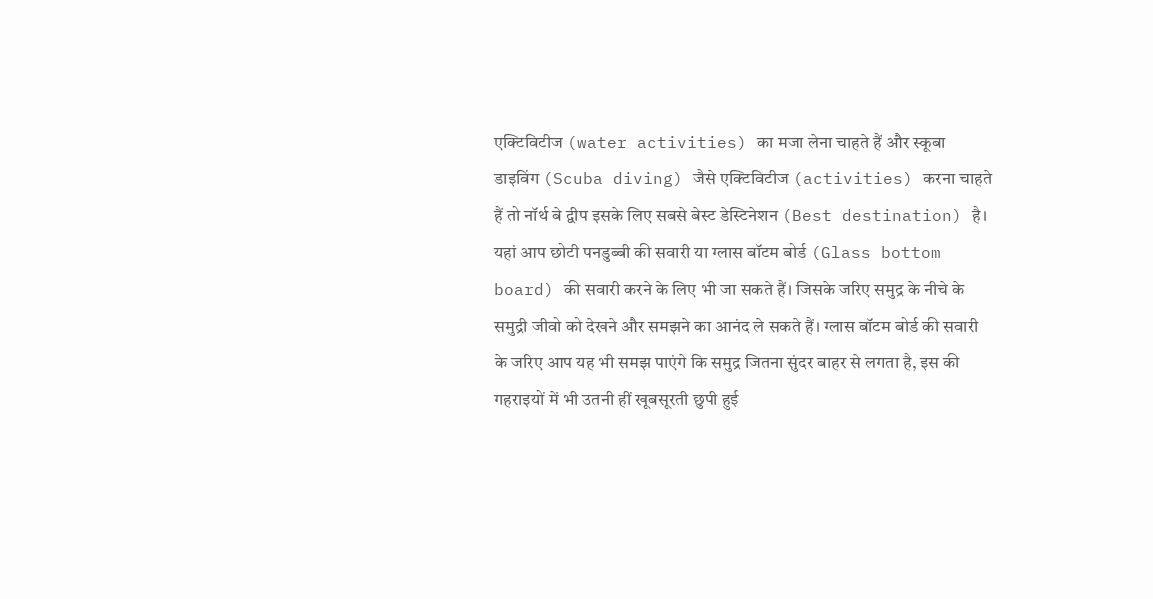एक्टिविटीज (water activities) का मजा लेना चाहते हैं और स्कूबा डाइविंग (Scuba diving) जैसे एक्टिविटीज (activities) करना चाहते हैं तो नॉर्थ बे द्वीप इसके लिए सबसे बेस्ट डेस्टिनेशन (Best destination) है। यहां आप छोटी पनडुब्बी की सवारी या ग्लास बॉटम बोर्ड (Glass bottom board) की सवारी करने के लिए भी जा सकते हैं। जिसके जरिए समुद्र के नीचे के समुद्री जीवो को देखने और समझने का आनंद ले सकते हैं। ग्लास बॉटम बोर्ड की सवारी के जरिए आप यह भी समझ पाएंगे कि समुद्र जितना सुंदर बाहर से लगता है, इस की गहराइयों में भी उतनी हीं खूबसूरती छुपी हुई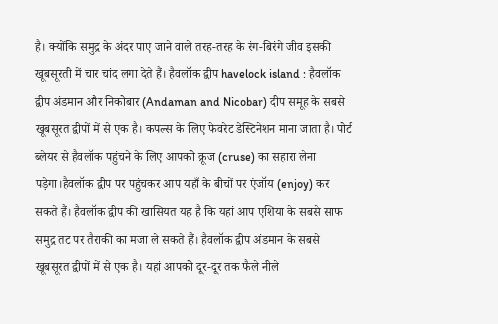है। क्योंकि समुद्र के अंदर पाए जाने वाले तरह-तरह के रंग-बिरंगे जीव इसकी खूबसूरती में चार चांद लगा देते हैं। हैवलॉक द्वीप havelock island : हैवलॉक द्वीप अंडमान और निकोबार (Andaman and Nicobar) दीप समूह के सबसे खूबसूरत द्वीपों में से एक है। कपल्स के लिए फेवरेट डेस्टिनेशन माना जाता है। पोर्ट ब्लेयर से हैवलॉक पहुंचने के लिए आपको क्रूज (cruse) का सहारा लेना पड़ेगा।हैवलॉक द्वीप पर पहुंचकर आप यहाँ के बीचों पर एंजॉय (enjoy) कर सकते हैं। हैवलॉक द्वीप की खासियत यह है कि यहां आप एशिया के सबसे साफ समुद्र तट पर तैराकी का मजा ले सकते हैं। हैवलॉक द्वीप अंडमान के सबसे खूबसूरत द्वीपों में से एक है। यहां आपको दूर-दूर तक फैले नीले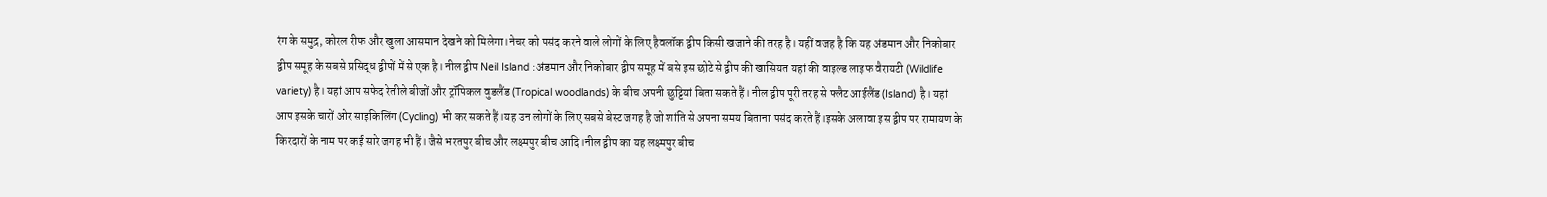रंग के समुद्र, कोरल रीफ और खुला आसमान देखने को मिलेगा।नेचर को पसंद करने वाले लोगों के लिए हैवलॉक द्वीप किसी खजाने की तरह है। यहीं वजह है कि यह अंडमान और निकोबार द्वीप समूह के सबसे प्रसिद्ध द्वीपों में से एक है। नील द्वीप Neil Island :अंडमान और निकोबार द्वीप समूह में बसे इस छोटे से द्वीप की खासियत यहां की वाइल्ड लाइफ वैरायटी (Wildlife variety) है। यहां आप सफेद रेतीले बीजों और ट्रॉपिकल वुडलैंड (Tropical woodlands) के बीच अपनी छुट्टियां बिता सकते हैं। नील द्वीप पूरी तरह से फ्लैट आईलैंड (Island) है। यहां आप इसके चारों ओर साइकिलिंग (Cycling) भी कर सकते हैं।यह उन लोगों के लिए सबसे बेस्ट जगह है जो शांति से अपना समय बिताना पसंद करते हैं।इसके अलावा इस द्वीप पर रामायण के किरदारों के नाम पर कई सारे जगह भी हैं। जैसे भरतपुर बीच और लक्ष्मपुर बीच आदि।नील द्वीप का यह लक्ष्मपुर बीच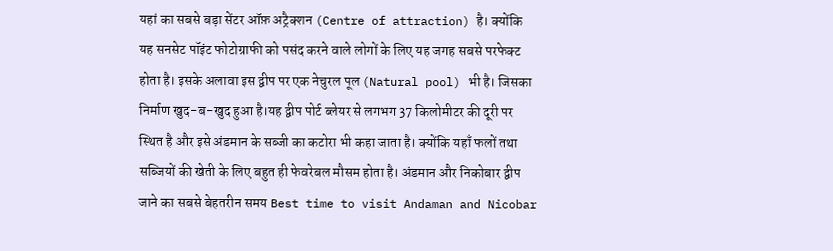यहां का सबसे बड़ा सेंटर ऑफ़ अट्रैक्शन (Centre of attraction) है। क्योंकि यह सनसेट पॉइंट फोटोग्राफी को पसंद करने वाले लोगों के लिए यह जगह सबसे परफेक्ट होता है। इसके अलावा इस द्वीप पर एक नेचुरल पूल (Natural pool) भी है। जिसका निर्माण खुद-ब-खुद हुआ है।यह द्वीप पोर्ट ब्लेयर से लगभग 37 किलोमीटर की दूरी पर स्थित है और इसे अंडमान के सब्जी का कटोरा भी कहा जाता है। क्योंकि यहाँ फलों तथा सब्जियों की खेती के लिए बहुत ही फेवरेबल मौसम होता है। अंडमान और निकोबार द्वीप जाने का सबसे बेहतरीन समय Best time to visit Andaman and Nicobar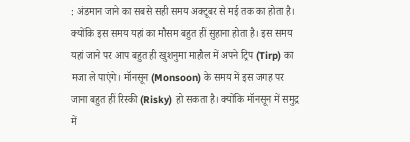: अंडमान जाने का सबसे सही समय अक्टूबर से मई तक का होता है। क्योंकि इस समय यहां का मौसम बहुत हीं सुहाना होता है। इस समय यहां जाने पर आप बहुत ही खुशनुमा माहौल में अपने ट्रिप (Tirp) का मजा ले पाएंगे। मॉनसून (Monsoon) के समय में इस जगह पर जाना बहुत हीं रिस्की (Risky) हो सकता है। क्योंकि मॉनसून में समुद्र में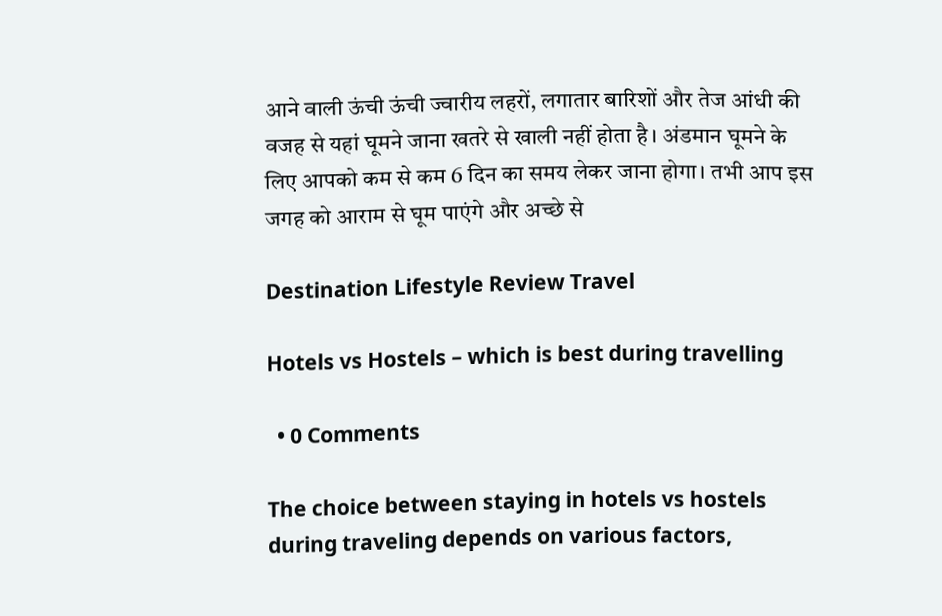आने वाली ऊंची ऊंची ज्वारीय लहरों, लगातार बारिशों और तेज आंधी की वजह से यहां घूमने जाना खतरे से खाली नहीं होता है। अंडमान घूमने के लिए आपको कम से कम 6 दिन का समय लेकर जाना होगा। तभी आप इस जगह को आराम से घूम पाएंगे और अच्छे से

Destination Lifestyle Review Travel

Hotels vs Hostels – which is best during travelling

  • 0 Comments

The choice between staying in hotels vs hostels during traveling depends on various factors,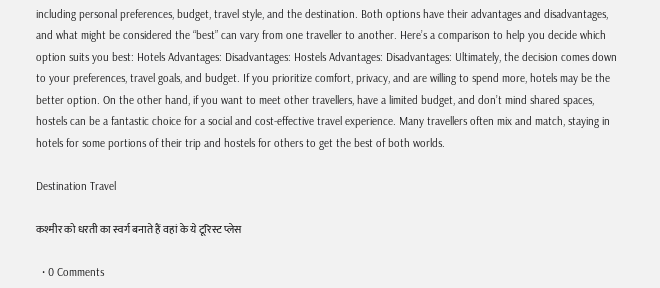including personal preferences, budget, travel style, and the destination. Both options have their advantages and disadvantages, and what might be considered the “best” can vary from one traveller to another. Here’s a comparison to help you decide which option suits you best: Hotels Advantages: Disadvantages: Hostels Advantages: Disadvantages: Ultimately, the decision comes down to your preferences, travel goals, and budget. If you prioritize comfort, privacy, and are willing to spend more, hotels may be the better option. On the other hand, if you want to meet other travellers, have a limited budget, and don’t mind shared spaces, hostels can be a fantastic choice for a social and cost-effective travel experience. Many travellers often mix and match, staying in hotels for some portions of their trip and hostels for others to get the best of both worlds.

Destination Travel

कश्मीर को धरती का स्वर्ग बनाते हैं वहां के ये टूरिस्ट प्लेस

  • 0 Comments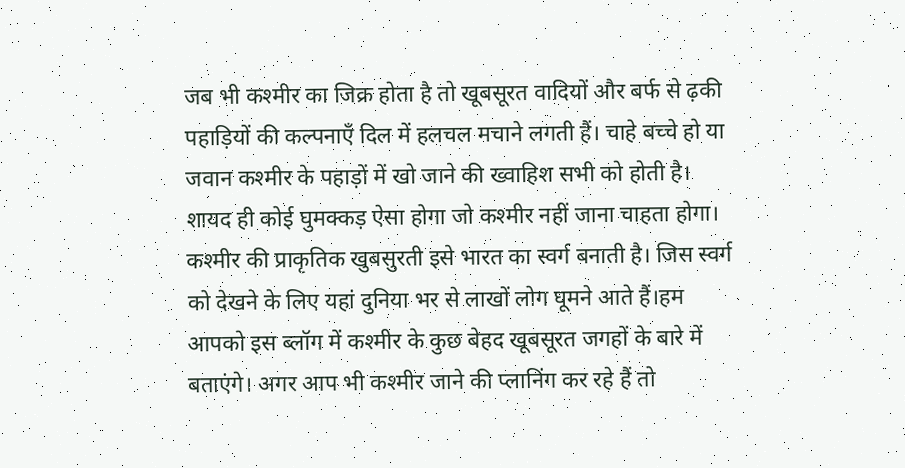जब भी कश्मीर का जिक्र होता है तो खूबसूरत वादियों और बर्फ से ढ़की पहाड़ियों की कल्पनाएँ दिल में हलचल मचाने लगती हैं। चाहे बच्चे हो या जवान कश्मीर के पहाड़ों में खो जाने की ख्वाहिश सभी को होती है। शायद ही कोई घुमक्कड़ ऐसा होगा जो कश्मीर नहीं जाना चाहता होगा। कश्मीर की प्राकृतिक खुबसुरती इसे भारत का स्वर्ग बनाती है। जिस स्वर्ग को देखने के लिए यहां दुनिया भर से लाखों लोग घूमने आते हैं।हम आपको इस ब्लॉग में कश्मीर के कुछ बेहद खूबसूरत जगहों के बारे में बताएंगे। अगर आप भी कश्मीर जाने की प्लानिंग कर रहे हैं तो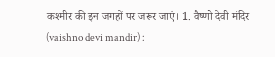कश्मीर की इन जगहों पर जरूर जाएं। 1. वैष्णो देवी मंदिर (vaishno devi mandir) :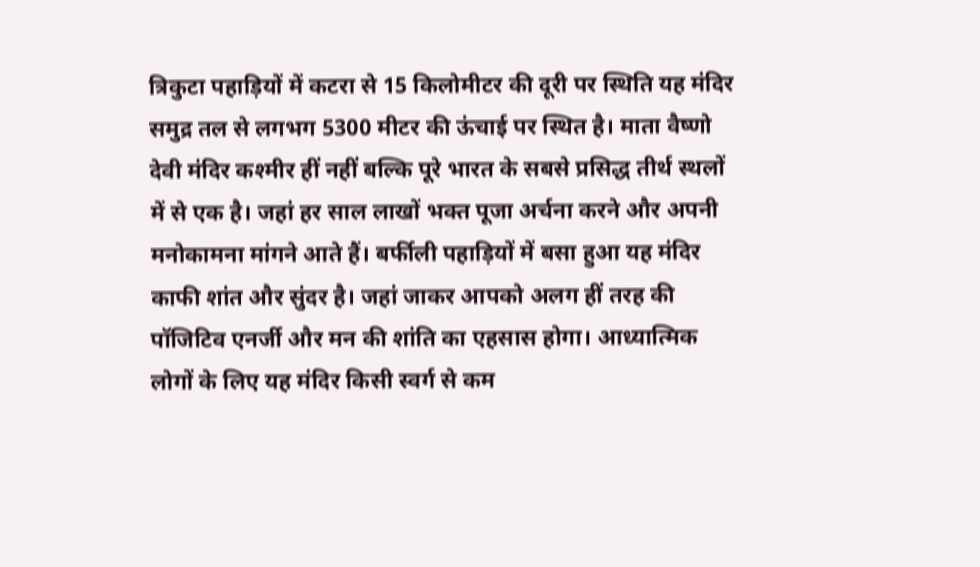त्रिकुटा पहाड़ियों में कटरा से 15 किलोमीटर की दूरी पर स्थिति यह मंदिर समुद्र तल से लगभग 5300 मीटर की ऊंचाई पर स्थित है। माता वैष्णो देवी मंदिर कश्मीर हीं नहीं बल्कि पूरे भारत के सबसे प्रसिद्ध तीर्थ स्थलों में से एक है। जहां हर साल लाखों भक्त पूजा अर्चना करने और अपनी मनोकामना मांगने आते हैं। बर्फीली पहाड़ियों में बसा हुआ यह मंदिर काफी शांत और सुंदर है। जहां जाकर आपको अलग हीं तरह की पॉजिटिव एनर्जी और मन की शांति का एहसास होगा। आध्यात्मिक लोगों के लिए यह मंदिर किसी स्वर्ग से कम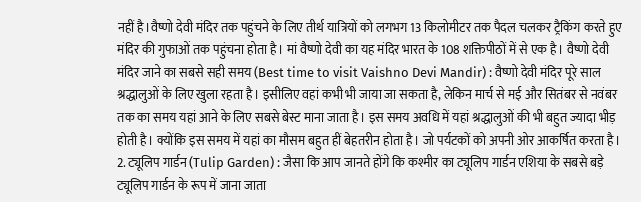नहीं है।वैष्णो देवी मंदिर तक पहुंचने के लिए तीर्थ यात्रियों को लगभग 13 किलोमीटर तक पैदल चलकर ट्रैकिंग करते हुए मंदिर की गुफाओं तक पहुंचना होता है। मां वैष्णो देवी का यह मंदिर भारत के 108 शक्तिपीठों में से एक है। वैष्णो देवी मंदिर जाने का सबसे सही समय (Best time to visit Vaishno Devi Mandir) : वैष्णो देवी मंदिर पूरे साल श्रद्धालुओं के लिए खुला रहता है। इसीलिए वहां कभी भी जाया जा सकता है, लेकिन मार्च से मई और सितंबर से नवंबर तक का समय यहां आने के लिए सबसे बेस्ट माना जाता है। इस समय अवधि में यहां श्रद्धालुओं की भी बहुत ज्यादा भीड़ होती है। क्योंकि इस समय में यहां का मौसम बहुत हीं बेहतरीन होता है। जो पर्यटकों को अपनी ओर आकर्षित करता है। 2. ट्यूलिप गार्डन (Tulip Garden) : जैसा कि आप जानते होंगे कि कश्मीर का ट्यूलिप गार्डन एशिया के सबसे बड़े ट्यूलिप गार्डन के रूप में जाना जाता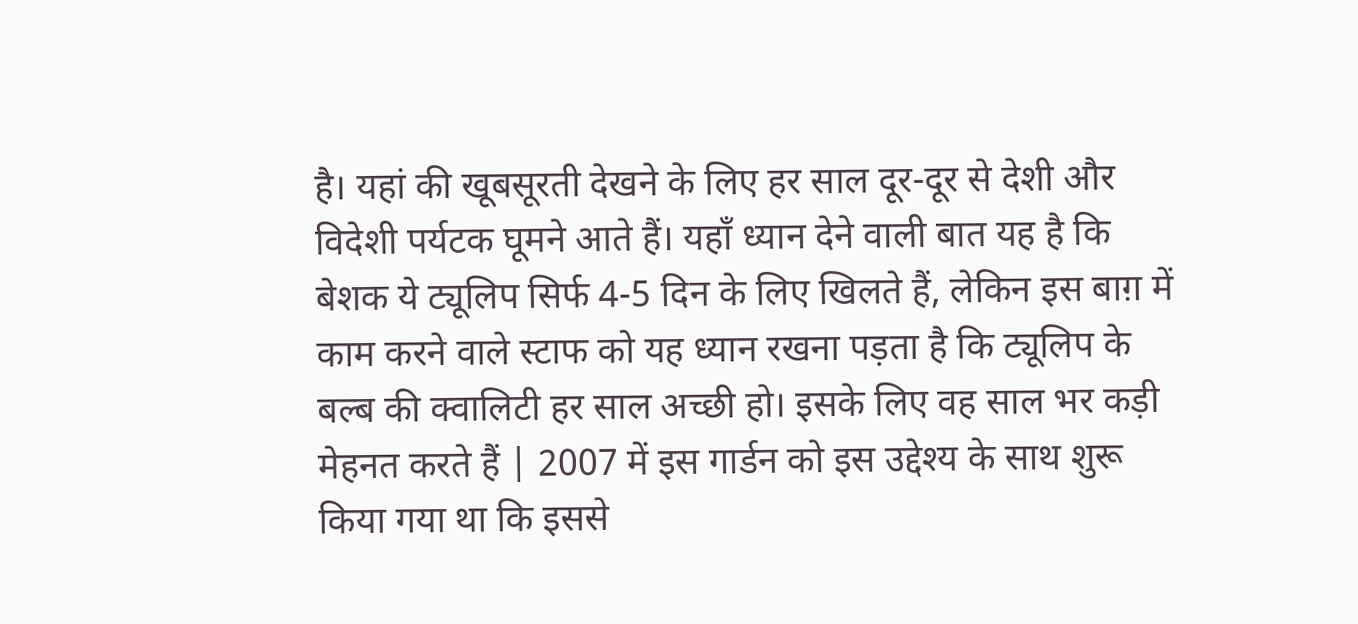है। यहां की खूबसूरती देखने के लिए हर साल दूर-दूर से देशी और विदेशी पर्यटक घूमने आते हैं। यहाँ ध्यान देने वाली बात यह है कि बेशक ये ट्यूलिप सिर्फ 4-5 दिन के लिए खिलते हैं, लेकिन इस बाग़ में काम करने वाले स्टाफ को यह ध्यान रखना पड़ता है कि ट्यूलिप के बल्ब की क्वालिटी हर साल अच्छी हो। इसके लिए वह साल भर कड़ी मेहनत करते हैं | 2007 में इस गार्डन को इस उद्देश्य के साथ शुरू किया गया था कि इससे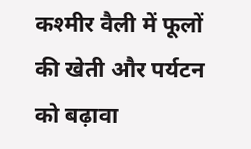कश्मीर वैली में फूलों की खेती और पर्यटन को बढ़ावा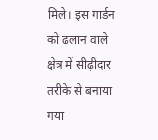मिले। इस गार्डन को ढलान वाले क्षेत्र में सीढ़ीदार तरीके से बनाया गया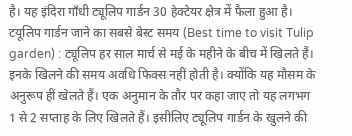है। यह इंदिरा गाँधी ट्यूलिप गार्डन 30 हेक्टेयर क्षेत्र में फैला हुआ है। टयूलिप गार्डन जाने का सबसे बेस्ट समय (Best time to visit Tulip garden) : ट्यूलिप हर साल मार्च से मई के महीने के बीच में खिलते हैं। इनके खिलने की समय अवधि फिक्स नहीं होती है। क्योंकि यह मौसम के अनुरूप हीं खेलते हैं। एक अनुमान के तौर पर कहा जाए तो यह लगभग 1 से 2 सप्ताह के लिए खिलते हैं। इसीलिए ट्यूलिप गार्डन के खुलने की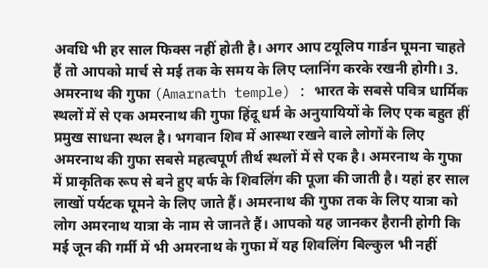अवधि भी हर साल फिक्स नहीं होती है। अगर आप टयूलिप गार्डन घूमना चाहते हैं तो आपको मार्च से मई तक के समय के लिए प्लानिंग करके रखनी होगी। 3. अमरनाथ की गुफा (Amarnath temple) : भारत के सबसे पवित्र धार्मिक स्थलों में से एक अमरनाथ की गुफा हिंदू धर्म के अनुयायियों के लिए एक बहुत हीं प्रमुख साधना स्थल है। भगवान शिव में आस्था रखने वाले लोगों के लिए अमरनाथ की गुफा सबसे महत्वपूर्ण तीर्थ स्थलों में से एक है। अमरनाथ के गुफा में प्राकृतिक रूप से बने हुए बर्फ के शिवलिंग की पूजा की जाती है। यहां हर साल लाखों पर्यटक घूमने के लिए जाते हैं। अमरनाथ की गुफा तक के लिए यात्रा को लोग अमरनाथ यात्रा के नाम से जानते हैं। आपको यह जानकर हैरानी होगी कि मई जून की गर्मी में भी अमरनाथ के गुफा में यह शिवलिंग बिल्कुल भी नहीं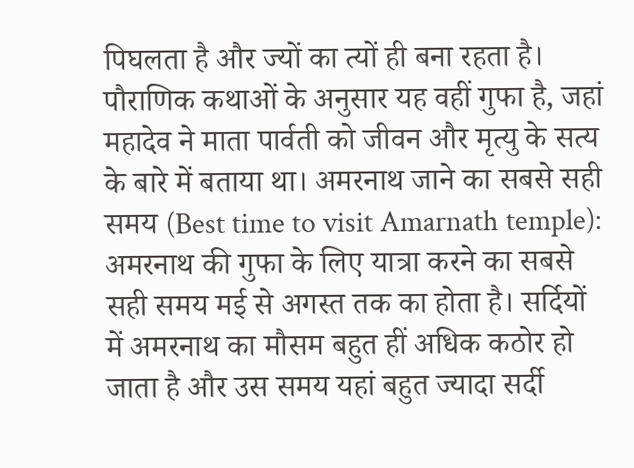पिघलता है और ज्यों का त्यों ही बना रहता है। पौराणिक कथाओं के अनुसार यह वहीं गुफा है, जहां महादेव ने माता पार्वती को जीवन और मृत्यु के सत्य के बारे में बताया था। अमरनाथ जाने का सबसे सही समय (Best time to visit Amarnath temple): अमरनाथ की गुफा के लिए यात्रा करने का सबसे सही समय मई से अगस्त तक का होता है। सर्दियों में अमरनाथ का मौसम बहुत हीं अधिक कठोर हो जाता है और उस समय यहां बहुत ज्यादा सर्दी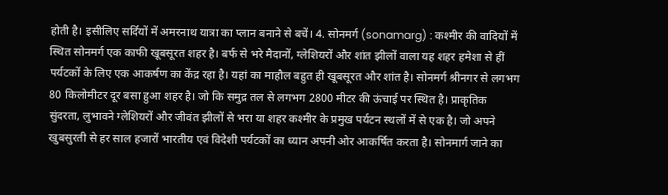होती है। इसीलिए सर्दियों में अमरनाथ यात्रा का प्लान बनाने से बचें। 4. सोनमर्ग (sonamarg) : कश्मीर की वादियों में स्थित सोनमर्ग एक काफी खूबसूरत शहर है। बर्फ से भरे मैदानों, ग्लेशियरों और शांत झीलों वाला यह शहर हमेशा से हीं पर्यटकों के लिए एक आकर्षण का केंद्र रहा है। यहां का माहौल बहुत ही खूबसूरत और शांत है। सोनमर्ग श्रीनगर से लगभग 80 किलोमीटर दूर बसा हुआ शहर है। जो कि समुद्र तल से लगभग 2800 मीटर की ऊंचाई पर स्थित है। प्राकृतिक सुंदरता, लुभावने ग्लेशियरों और जीवंत झीलों से भरा या शहर कश्मीर के प्रमुख पर्यटन स्थलों में से एक है। जो अपने खुबसुरती से हर साल हजारों भारतीय एवं विदेशी पर्यटकों का ध्यान अपनी ओर आकर्षित करता है। सोनमार्ग जाने का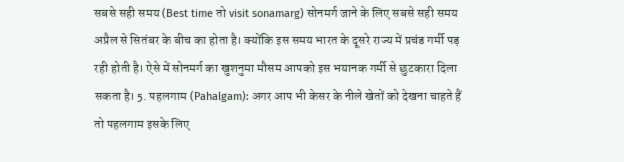सबसे सही समय (Best time तो visit sonamarg) सोनमर्ग जाने के लिए सबसे सही समय अप्रैल से सितंबर के बीच का होता है। क्योंकि इस समय भारत के दूसरे राज्य में प्रचंड गर्मी पड़ रही होती है। ऐसे में सोनमर्ग का खुशनुमा मौसम आपको इस भयानक गर्मी से छुटकारा दिला सकता है। 5. पहलगाम (Pahalgam): अगर आप भी केसर के नीले खेतों को देखना चाहते हैं तो पहलगाम इसके लिए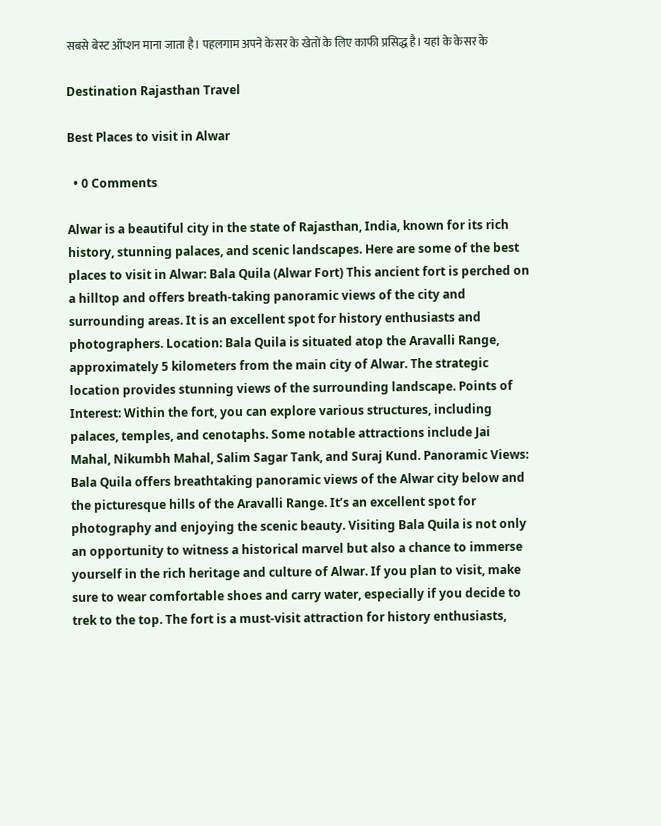सबसे बेस्ट ऑप्शन माना जाता है। पहलगाम अपने केसर के खेतों के लिए काफी प्रसिद्ध है। यहां के केसर के

Destination Rajasthan Travel

Best Places to visit in Alwar

  • 0 Comments

Alwar is a beautiful city in the state of Rajasthan, India, known for its rich history, stunning palaces, and scenic landscapes. Here are some of the best places to visit in Alwar: Bala Quila (Alwar Fort) This ancient fort is perched on a hilltop and offers breath-taking panoramic views of the city and surrounding areas. It is an excellent spot for history enthusiasts and photographers. Location: Bala Quila is situated atop the Aravalli Range, approximately 5 kilometers from the main city of Alwar. The strategic location provides stunning views of the surrounding landscape. Points of Interest: Within the fort, you can explore various structures, including palaces, temples, and cenotaphs. Some notable attractions include Jai Mahal, Nikumbh Mahal, Salim Sagar Tank, and Suraj Kund. Panoramic Views: Bala Quila offers breathtaking panoramic views of the Alwar city below and the picturesque hills of the Aravalli Range. It’s an excellent spot for photography and enjoying the scenic beauty. Visiting Bala Quila is not only an opportunity to witness a historical marvel but also a chance to immerse yourself in the rich heritage and culture of Alwar. If you plan to visit, make sure to wear comfortable shoes and carry water, especially if you decide to trek to the top. The fort is a must-visit attraction for history enthusiasts,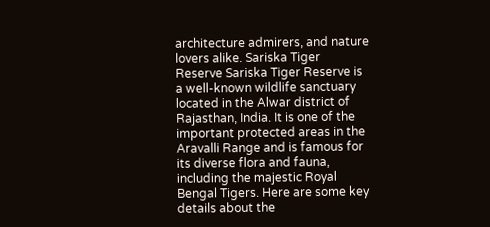architecture admirers, and nature lovers alike. Sariska Tiger Reserve Sariska Tiger Reserve is a well-known wildlife sanctuary located in the Alwar district of Rajasthan, India. It is one of the important protected areas in the Aravalli Range and is famous for its diverse flora and fauna, including the majestic Royal Bengal Tigers. Here are some key details about the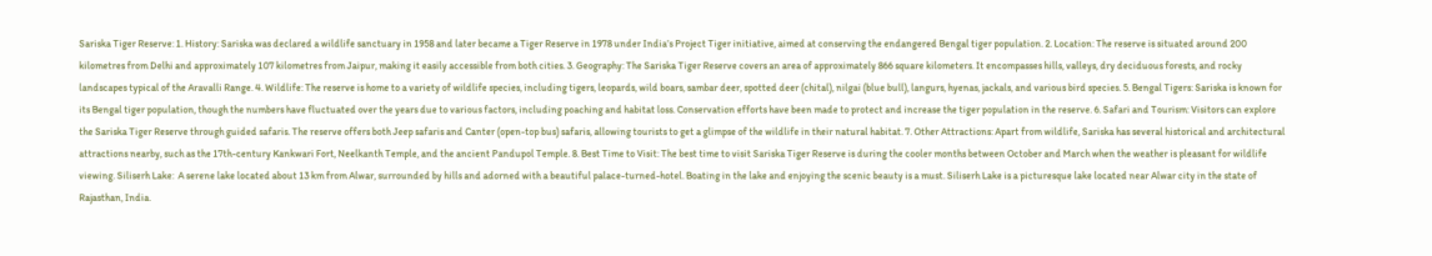Sariska Tiger Reserve: 1. History: Sariska was declared a wildlife sanctuary in 1958 and later became a Tiger Reserve in 1978 under India’s Project Tiger initiative, aimed at conserving the endangered Bengal tiger population. 2. Location: The reserve is situated around 200 kilometres from Delhi and approximately 107 kilometres from Jaipur, making it easily accessible from both cities. 3. Geography: The Sariska Tiger Reserve covers an area of approximately 866 square kilometers. It encompasses hills, valleys, dry deciduous forests, and rocky landscapes typical of the Aravalli Range. 4. Wildlife: The reserve is home to a variety of wildlife species, including tigers, leopards, wild boars, sambar deer, spotted deer (chital), nilgai (blue bull), langurs, hyenas, jackals, and various bird species. 5. Bengal Tigers: Sariska is known for its Bengal tiger population, though the numbers have fluctuated over the years due to various factors, including poaching and habitat loss. Conservation efforts have been made to protect and increase the tiger population in the reserve. 6. Safari and Tourism: Visitors can explore the Sariska Tiger Reserve through guided safaris. The reserve offers both Jeep safaris and Canter (open-top bus) safaris, allowing tourists to get a glimpse of the wildlife in their natural habitat. 7. Other Attractions: Apart from wildlife, Sariska has several historical and architectural attractions nearby, such as the 17th-century Kankwari Fort, Neelkanth Temple, and the ancient Pandupol Temple. 8. Best Time to Visit: The best time to visit Sariska Tiger Reserve is during the cooler months between October and March when the weather is pleasant for wildlife viewing. Siliserh Lake:  A serene lake located about 13 km from Alwar, surrounded by hills and adorned with a beautiful palace-turned-hotel. Boating in the lake and enjoying the scenic beauty is a must. Siliserh Lake is a picturesque lake located near Alwar city in the state of Rajasthan, India.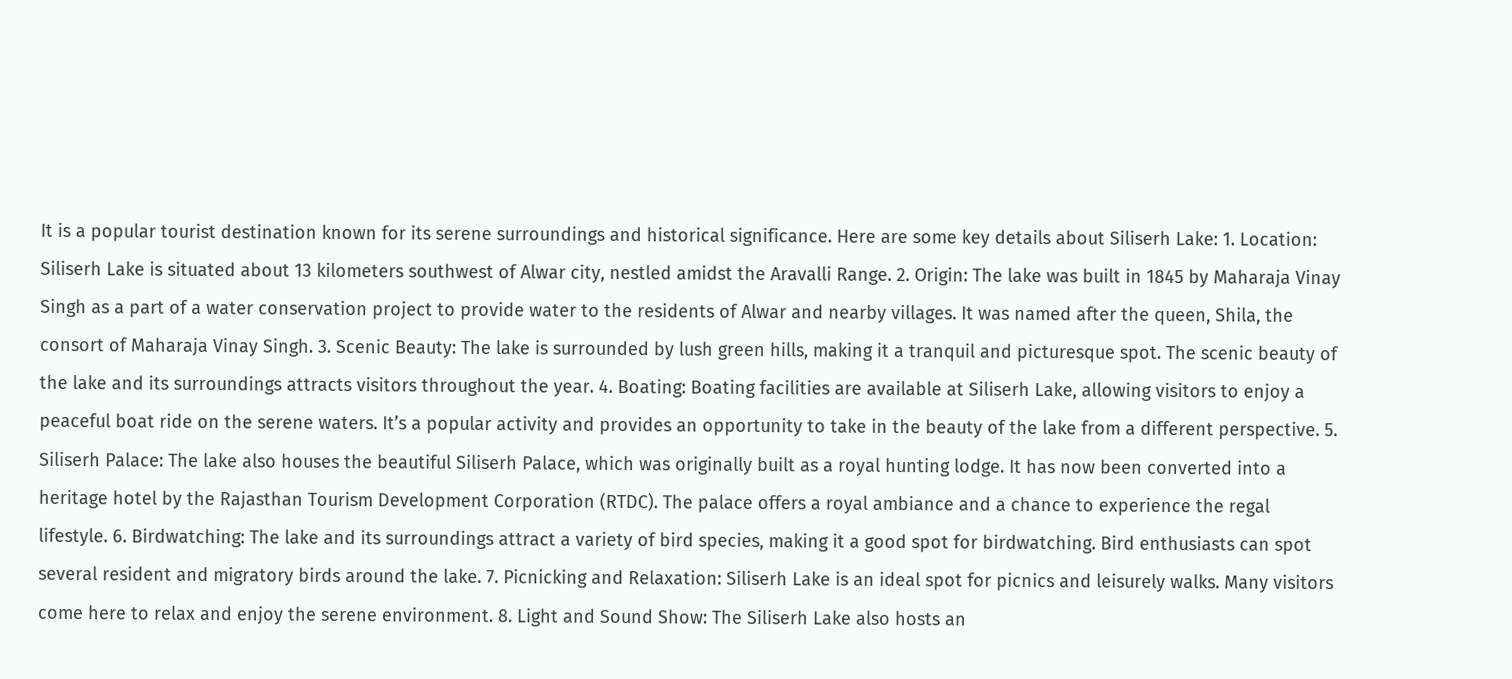It is a popular tourist destination known for its serene surroundings and historical significance. Here are some key details about Siliserh Lake: 1. Location: Siliserh Lake is situated about 13 kilometers southwest of Alwar city, nestled amidst the Aravalli Range. 2. Origin: The lake was built in 1845 by Maharaja Vinay Singh as a part of a water conservation project to provide water to the residents of Alwar and nearby villages. It was named after the queen, Shila, the consort of Maharaja Vinay Singh. 3. Scenic Beauty: The lake is surrounded by lush green hills, making it a tranquil and picturesque spot. The scenic beauty of the lake and its surroundings attracts visitors throughout the year. 4. Boating: Boating facilities are available at Siliserh Lake, allowing visitors to enjoy a peaceful boat ride on the serene waters. It’s a popular activity and provides an opportunity to take in the beauty of the lake from a different perspective. 5. Siliserh Palace: The lake also houses the beautiful Siliserh Palace, which was originally built as a royal hunting lodge. It has now been converted into a heritage hotel by the Rajasthan Tourism Development Corporation (RTDC). The palace offers a royal ambiance and a chance to experience the regal lifestyle. 6. Birdwatching: The lake and its surroundings attract a variety of bird species, making it a good spot for birdwatching. Bird enthusiasts can spot several resident and migratory birds around the lake. 7. Picnicking and Relaxation: Siliserh Lake is an ideal spot for picnics and leisurely walks. Many visitors come here to relax and enjoy the serene environment. 8. Light and Sound Show: The Siliserh Lake also hosts an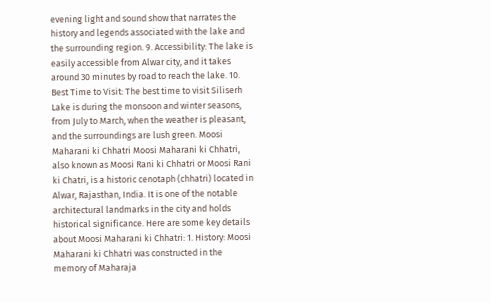evening light and sound show that narrates the history and legends associated with the lake and the surrounding region. 9. Accessibility: The lake is easily accessible from Alwar city, and it takes around 30 minutes by road to reach the lake. 10. Best Time to Visit: The best time to visit Siliserh Lake is during the monsoon and winter seasons, from July to March, when the weather is pleasant, and the surroundings are lush green. Moosi Maharani ki Chhatri Moosi Maharani ki Chhatri, also known as Moosi Rani ki Chhatri or Moosi Rani ki Chatri, is a historic cenotaph (chhatri) located in Alwar, Rajasthan, India. It is one of the notable architectural landmarks in the city and holds historical significance. Here are some key details about Moosi Maharani ki Chhatri: 1. History: Moosi Maharani ki Chhatri was constructed in the memory of Maharaja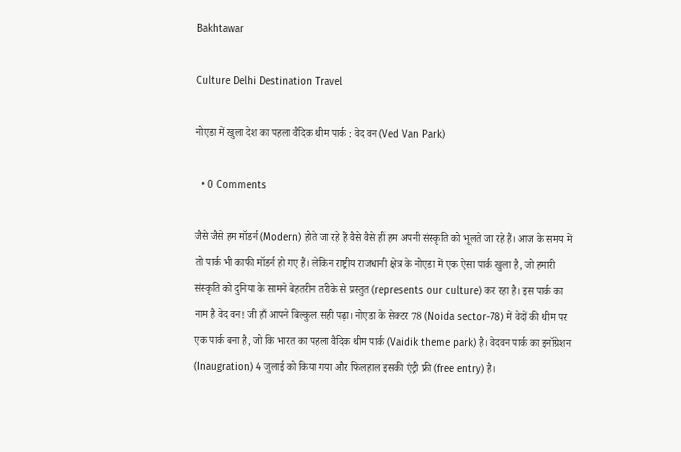Bakhtawar

Culture Delhi Destination Travel

नोएडा में खुला देश का पहला वैदिक थीम पार्क : वेद वन(Ved Van Park)

  • 0 Comments

जैसे जैसे हम मॉडर्न (Modern) होते जा रहे हैं वैसे वैसे हीं हम अपनी संस्कृति को भूलते जा रहे हैं। आज के समय में तो पार्क भी काफी मॉडर्न हो गए हैं। लेकिन राष्ट्रीय राजधानी क्षेत्र के नोएडा में एक ऐसा पार्क खुला है, जो हमारी संस्कृति को दुनिया के सामने बेहतरीन तरीके से प्रस्तुत (represents our culture) कर रहा है। इस पार्क का नाम है वेद वन! जी हाँ आपने बिल्कुल सही पढ़ा। नोएडा के सेक्टर 78 (Noida sector-78) में वेदों की थीम पर एक पार्क बना है, जो कि भारत का पहला वैदिक थीम पार्क (Vaidik theme park) है। वेदवन पार्क का इनॉग्रेशन (Inaugration) 4 जुलाई को किया गया और फिलहाल इसकी एंट्री फ्री (free entry) है।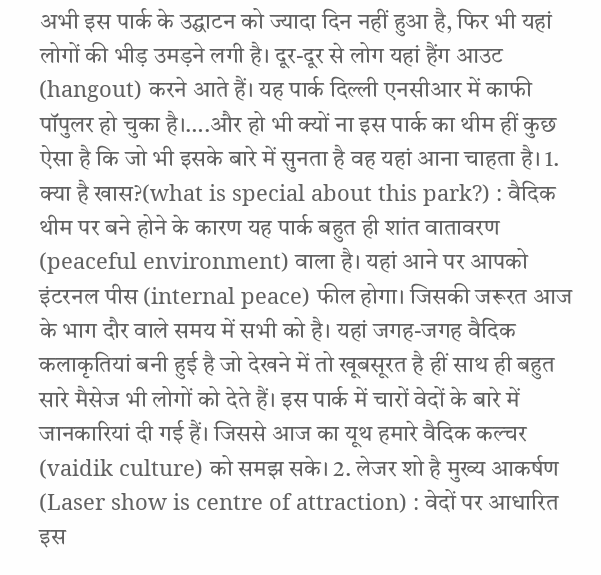अभी इस पार्क के उद्घाटन को ज्यादा दिन नहीं हुआ है, फिर भी यहां लोगों की भीड़ उमड़ने लगी है। दूर-दूर से लोग यहां हैंग आउट (hangout) करने आते हैं। यह पार्क दिल्ली एनसीआर में काफी पॉपुलर हो चुका है।….और हो भी क्यों ना इस पार्क का थीम हीं कुछ ऐसा है कि जो भी इसके बारे में सुनता है वह यहां आना चाहता है। 1. क्या है खास?(what is special about this park?) : वैदिक थीम पर बने होने के कारण यह पार्क बहुत ही शांत वातावरण (peaceful environment) वाला है। यहां आने पर आपको इंटरनल पीस (internal peace) फील होगा। जिसकी जरूरत आज के भाग दौर वाले समय में सभी को है। यहां जगह-जगह वैदिक कलाकृतियां बनी हुई है जो देखने में तो खूबसूरत है हीं साथ ही बहुत सारे मैसेज भी लोगों को देते हैं। इस पार्क में चारों वेदों के बारे में जानकारियां दी गई हैं। जिससे आज का यूथ हमारे वैदिक कल्चर (vaidik culture) को समझ सके। 2. लेजर शो है मुख्य आकर्षण (Laser show is centre of attraction) : वेदों पर आधारित इस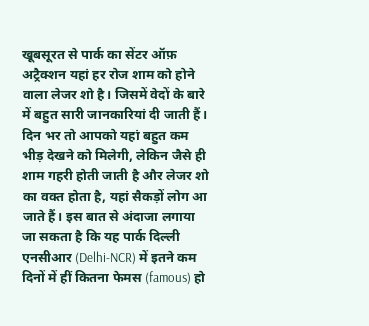खूबसूरत से पार्क का सेंटर ऑफ़ अट्रैक्शन यहां हर रोज शाम को होने वाला लेजर शो है। जिसमें वेदों के बारे में बहुत सारी जानकारियां दी जाती हैं। दिन भर तो आपको यहां बहुत कम भीड़ देखने को मिलेगी, लेकिन जैसे ही शाम गहरी होती जाती है और लेजर शो का वक्त होता है, यहां सैकड़ों लोग आ जाते हैं। इस बात से अंदाजा लगाया जा सकता है कि यह पार्क दिल्ली एनसीआर (Delhi-NCR) में इतने कम दिनों में हीं कितना फेमस (famous) हो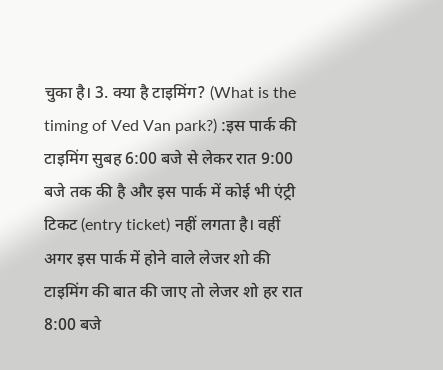चुका है। 3. क्या है टाइमिंग? (What is the timing of Ved Van park?) :इस पार्क की टाइमिंग सुबह 6:00 बजे से लेकर रात 9:00 बजे तक की है और इस पार्क में कोई भी एंट्री टिकट (entry ticket) नहीं लगता है। वहीं अगर इस पार्क में होने वाले लेजर शो की टाइमिंग की बात की जाए तो लेजर शो हर रात 8:00 बजे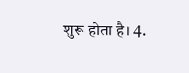शुरू होता है। 4.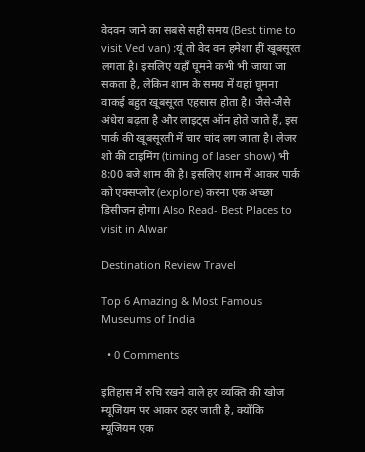वेदवन जाने का सबसे सही समय (Best time to visit Ved van) :यूं तो वेद वन हमेशा हीं खूबसूरत लगता है। इसलिए यहाँ घूमने कभी भी जाया जा सकता है, लेकिन शाम के समय में यहां घूमना वाकई बहुत खूबसूरत एहसास होता है। जैसे-जैसे अंधेरा बढ़ता है और लाइट्स ऑन होते जाते हैं, इस पार्क की खूबसूरती में चार चांद लग जाता है। लेजर शो की टाइमिंग (timing of laser show) भी 8:00 बजे शाम की है। इसलिए शाम में आकर पार्क को एक्सप्लोर (explore) करना एक अच्छा डिसीजन होगा। Also Read- Best Places to visit in Alwar

Destination Review Travel

Top 6 Amazing & Most Famous Museums of India

  • 0 Comments

इतिहास में रुचि रखने वाले हर व्यक्ति की खोज म्यूजियम पर आकर ठहर जाती है, क्योंकि म्यूजियम एक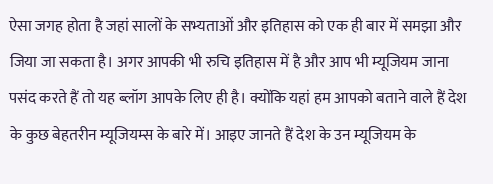ऐसा जगह होता है जहां सालों के सभ्यताओं और इतिहास को एक ही बार में समझा और जिया जा सकता है। अगर आपकी भी रुचि इतिहास में है और आप भी म्यूजियम जाना पसंद करते हैं तो यह ब्लॉग आपके लिए ही है। क्योंकि यहां हम आपको बताने वाले हैं देश के कुछ बेहतरीन म्यूजियम्स के बारे में। आइए जानते हैं देश के उन म्यूजियम के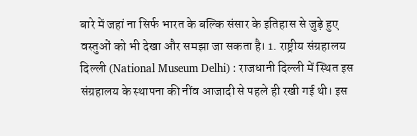बारे में जहां ना सिर्फ भारत के बल्कि संसार के इतिहास से जुड़े हुए वस्तुओं को भी देखा और समझा जा सकता है। 1. राष्ट्रीय संग्रहालय दिल्ली (National Museum Delhi) : राजधानी दिल्ली में स्थित इस संग्रहालय के स्थापना की नींव आजादी से पहले ही रखी गई थी। इस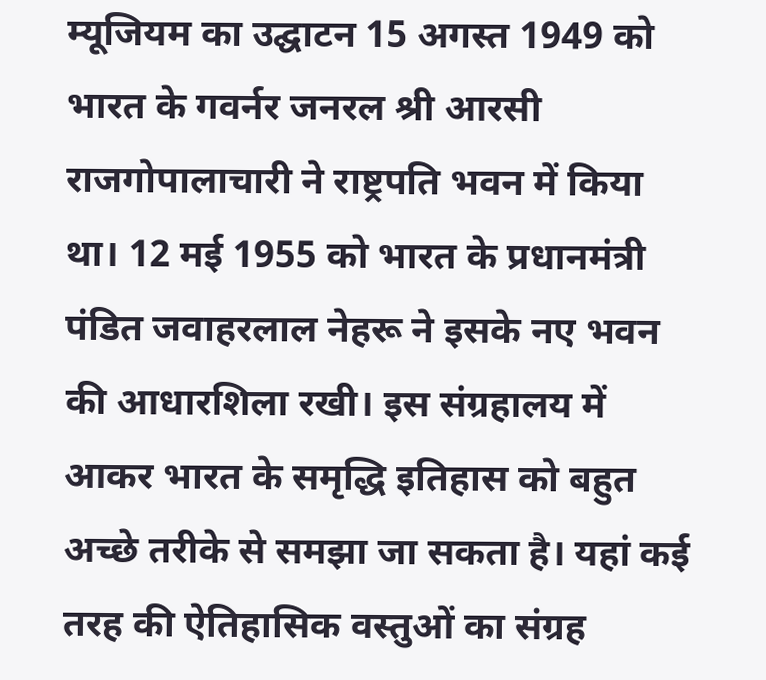म्यूजियम का उद्घाटन 15 अगस्त 1949 को भारत के गवर्नर जनरल श्री आरसी राजगोपालाचारी ने राष्ट्रपति भवन में किया था। 12 मई 1955 को भारत के प्रधानमंत्री पंडित जवाहरलाल नेहरू ने इसके नए भवन की आधारशिला रखी। इस संग्रहालय में आकर भारत के समृद्धि इतिहास को बहुत अच्छे तरीके से समझा जा सकता है। यहां कई तरह की ऐतिहासिक वस्तुओं का संग्रह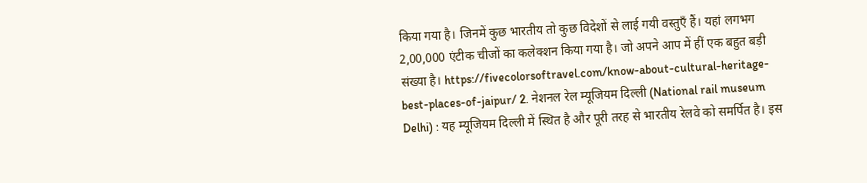किया गया है। जिनमें कुछ भारतीय तो कुछ विदेशों से लाई गयी वस्तुएँ हैं। यहां लगभग 2,00,000 एंटीक चीजों का कलेक्शन किया गया है। जो अपने आप में हीं एक बहुत बड़ी संख्या है। https://fivecolorsoftravel.com/know-about-cultural-heritage-best-places-of-jaipur/ 2. नेशनल रेल म्यूजियम दिल्ली (National rail museum Delhi) : यह म्यूजियम दिल्ली में स्थित है और पूरी तरह से भारतीय रेलवे को समर्पित है। इस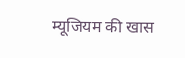म्यूजियम की खास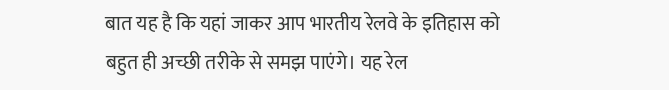बात यह है कि यहां जाकर आप भारतीय रेलवे के इतिहास को बहुत ही अच्छी तरीके से समझ पाएंगे। यह रेल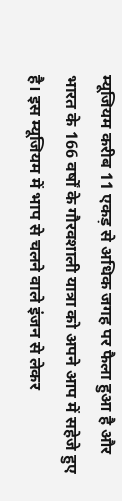म्यूजियम करीब 11 एकड़ से अधिक जगह पर फैला हुआ है और भारत के 166 वर्षों के गौरवशाली यात्रा को अपने आप में सहेजे हुए है। इस म्यूजियम में भाप से चलने वाले इंजन से लेकर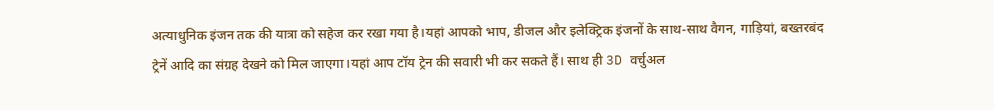अत्याधुनिक इंजन तक की यात्रा को सहेज कर रखा गया है।यहां आपको भाप, डीजल और इलेक्ट्रिक इंजनों के साथ-साथ वैगन, गाड़ियां, बख्तरबंद ट्रेनें आदि का संग्रह देखने को मिल जाएगा।यहां आप टॉय ट्रेन की सवारी भी कर सकते हैं। साथ ही 3D वर्चुअल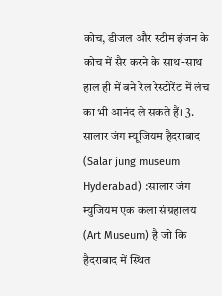कोच, डीजल और स्टीम इंजन के कोच में सैर करने के साथ-साथ हाल ही में बने रेल रेस्टोरेंट में लंच का भी आनंद ले सकते हैं। 3. सालार जंग म्यूजियम हैदराबाद (Salar jung museum Hyderabad) :सालार जंग म्युजियम एक कला संग्रहालय (Art Museum) है जो कि हैदराबाद में स्थित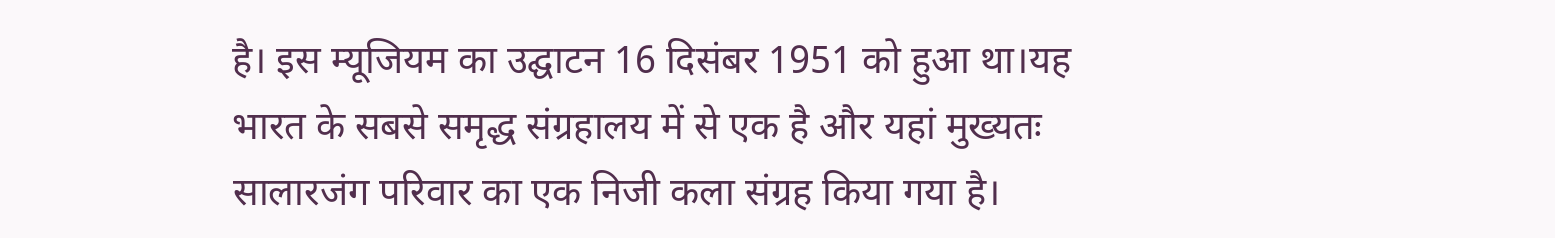है। इस म्यूजियम का उद्घाटन 16 दिसंबर 1951 को हुआ था।यह भारत के सबसे समृद्ध संग्रहालय में से एक है और यहां मुख्यतः सालारजंग परिवार का एक निजी कला संग्रह किया गया है।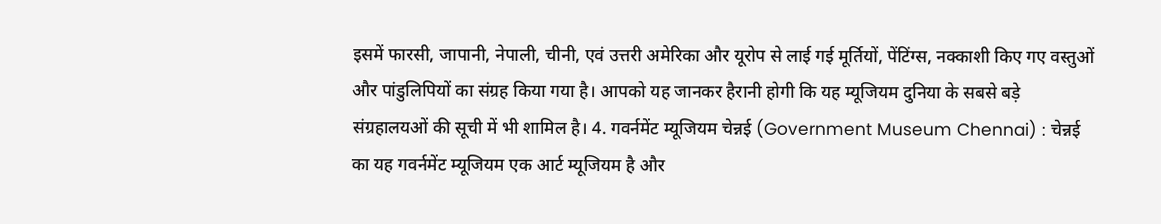इसमें फारसी, जापानी, नेपाली, चीनी, एवं उत्तरी अमेरिका और यूरोप से लाई गई मूर्तियों, पेंटिंग्स, नक्काशी किए गए वस्तुओं और पांडुलिपियों का संग्रह किया गया है। आपको यह जानकर हैरानी होगी कि यह म्यूजियम दुनिया के सबसे बड़े संग्रहालयओं की सूची में भी शामिल है। 4. गवर्नमेंट म्यूजियम चेन्नई (Government Museum Chennai) : चेन्नई का यह गवर्नमेंट म्यूजियम एक आर्ट म्यूजियम है और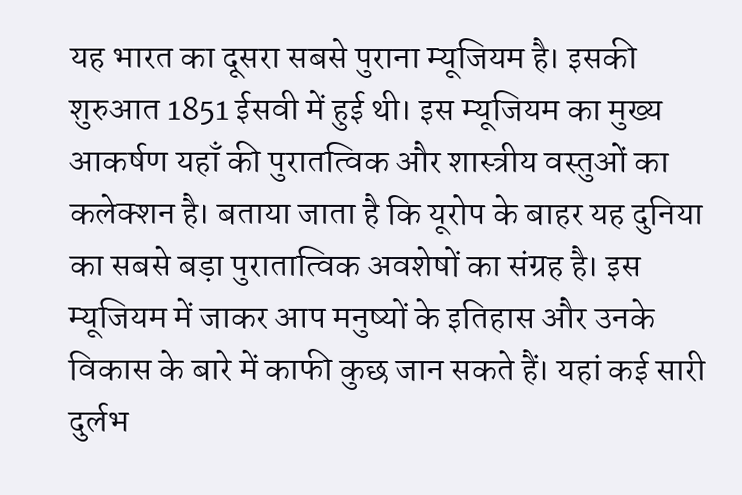यह भारत का दूसरा सबसे पुराना म्यूजियम है। इसकी शुरुआत 1851 ईसवी में हुई थी। इस म्यूजियम का मुख्य आकर्षण यहाँ की पुरातत्विक और शास्त्रीय वस्तुओं का कलेक्शन है। बताया जाता है कि यूरोप के बाहर यह दुनिया का सबसे बड़ा पुरातात्विक अवशेषों का संग्रह है। इस म्यूजियम में जाकर आप मनुष्यों के इतिहास और उनके विकास के बारे में काफी कुछ जान सकते हैं। यहां कई सारी दुर्लभ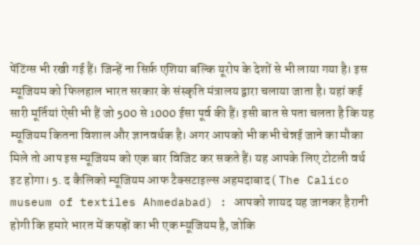पेंटिंग्स भी रखी गई हैं। जिन्हें ना सिर्फ़ एशिया बल्कि यूरोप के देशों से भी लाया गया है। इस म्यूजियम को फिलहाल भारत सरकार के संस्कृति मंत्रालय द्वारा चलाया जाता है। यहां कई सारी मूर्तियां ऐसी भी हैं जो 500 से 1000 ईसा पूर्व की हैं। इसी बात से पता चलता है कि यह म्यूजियम कितना विशाल और ज्ञानवर्धक है। अगर आपको भी कभी चेन्नई जाने का मौका मिले तो आप इस म्यूजियम को एक बार विजिट कर सकते हैं। यह आपके लिए टोटली वर्थ इट होगा। 5. द कैलिको म्यूजियम आफ टैक्सटाइल्स अहमदाबाद ( The Calico museum of textiles Ahmedabad) : आपको शायद यह जानकर हैरानी होगी कि हमारे भारत में कपड़ों का भी एक म्यूजियम है, जोकि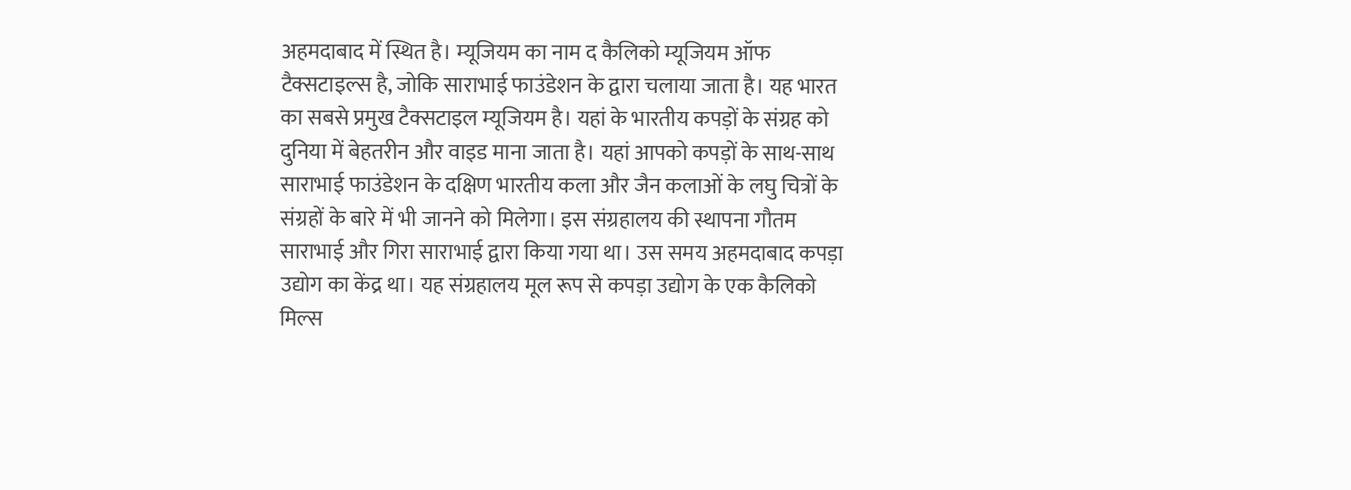अहमदाबाद में स्थित है। म्यूजियम का नाम द कैलिको म्यूजियम ऑफ टैक्सटाइल्स है, जोकि साराभाई फाउंडेशन के द्वारा चलाया जाता है। यह भारत का सबसे प्रमुख टैक्सटाइल म्यूजियम है। यहां के भारतीय कपड़ों के संग्रह को दुनिया में बेहतरीन और वाइड माना जाता है। यहां आपको कपड़ों के साथ-साथ साराभाई फाउंडेशन के दक्षिण भारतीय कला और जैन कलाओं के लघु चित्रों के संग्रहों के बारे में भी जानने को मिलेगा। इस संग्रहालय की स्थापना गौतम साराभाई और गिरा साराभाई द्वारा किया गया था। उस समय अहमदाबाद कपड़ा उद्योग का केंद्र था। यह संग्रहालय मूल रूप से कपड़ा उद्योग के एक कैलिको मिल्स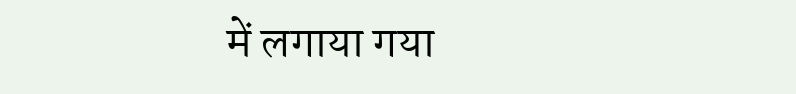में लगाया गया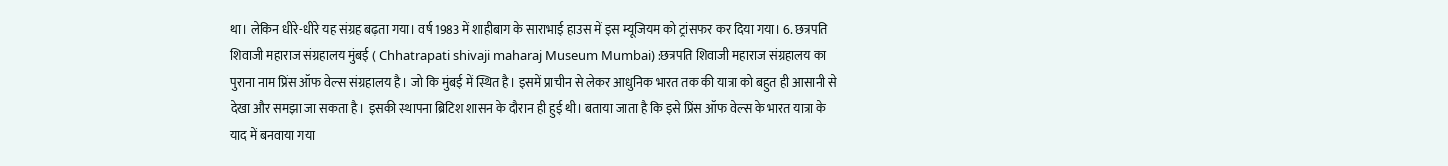था। लेकिन धीरे-धीरे यह संग्रह बढ़ता गया। वर्ष 1983 में शाहीबाग के साराभाई हाउस में इस म्यूजियम को ट्रांसफर कर दिया गया। 6. छत्रपति शिवाजी महाराज संग्रहालय मुंबई ( Chhatrapati shivaji maharaj Museum Mumbai) :छत्रपति शिवाजी महाराज संग्रहालय का पुराना नाम प्रिंस ऑफ वेल्स संग्रहालय है। जो कि मुंबई में स्थित है। इसमें प्राचीन से लेकर आधुनिक भारत तक की यात्रा को बहुत ही आसानी से देखा और समझा जा सकता है। इसकी स्थापना ब्रिटिश शासन के दौरान ही हुई थी। बताया जाता है कि इसे प्रिंस ऑफ वेल्स के भारत यात्रा के याद में बनवाया गया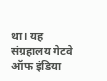था। यह संग्रहालय गेटवे ऑफ इंडिया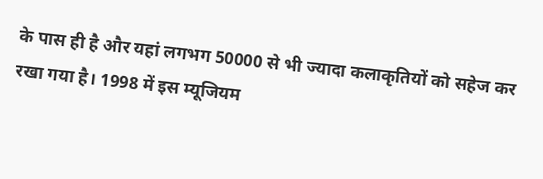के पास ही है और यहां लगभग 50000 से भी ज्यादा कलाकृतियों को सहेज कर रखा गया है। 1998 में इस म्यूजियम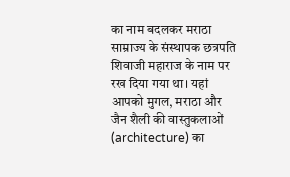का नाम बदलकर मराठा साम्राज्य के संस्थापक छत्रपति शिवाजी महाराज के नाम पर रख दिया गया था। यहां आपको मुगल, मराठा और जैन शैली की वास्तुकलाओं (architecture) का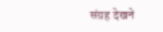संग्रह देखने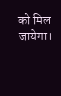को मिल जायेगा।